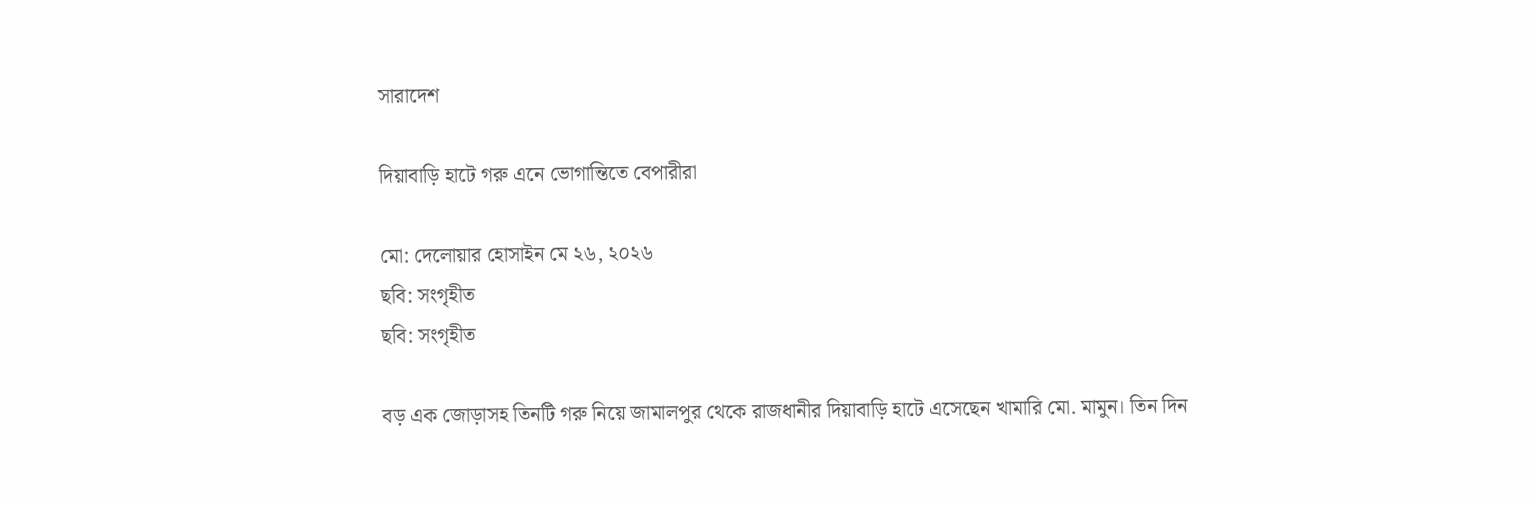সারাদেশ

দিয়াবাড়ি হাটে গরু এনে ভোগান্তিতে বেপারীরা

মো: দেলোয়ার হোসাইন মে ২৬, ২০২৬
ছবি: সংগৃহীত
ছবি: সংগৃহীত

বড় এক জোড়াসহ তিনটি গরু নিয়ে জামালপুর থেকে রাজধানীর দিয়াবাড়ি হাটে এসেছেন খামারি মো. মামুন। তিন দিন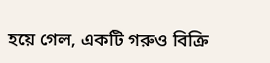হয়ে গেল, একটি গরুও বিক্রি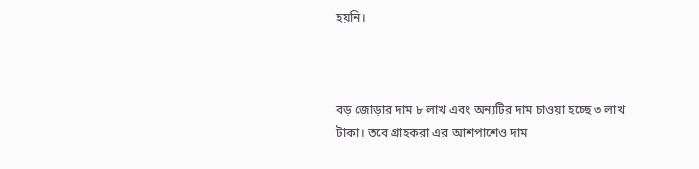হয়নি।



বড় জোড়ার দাম ৮ লাখ এবং অন্যটির দাম চাওয়া হচ্ছে ৩ লাখ টাকা। তবে গ্রাহকরা এর আশপাশেও দাম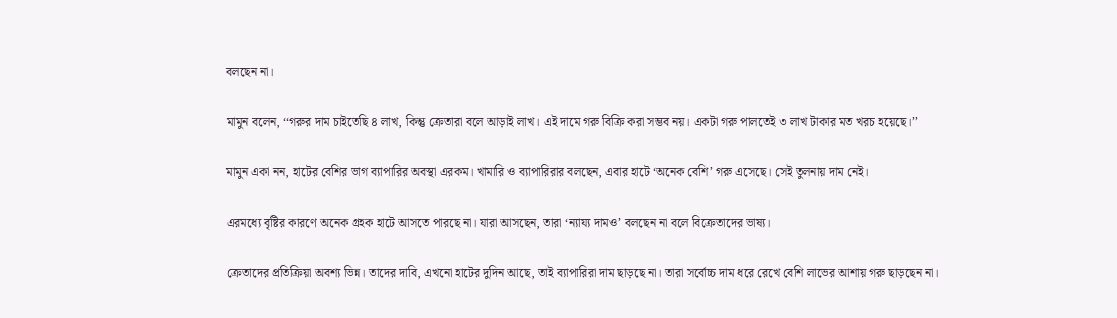বলছেন না।

মামুন বলেন, ‘‘গরুর দাম চাইতেছি ৪ লাখ, কিন্তু ক্রেতারা বলে আড়াই লাখ। এই দামে গরু বিক্রি করা সম্ভব নয়। একটা গরু পালতেই ৩ লাখ টাকার মত খরচ হয়েছে।’’

মামুন একা নন, হাটের বেশির ভাগ ব্যাপারির অবস্থা এরকম। খামারি ও ব্যাপারিরার বলছেন, এবার হাটে ‘অনেক বেশি’ গরু এসেছে। সেই তুলনায় দাম নেই।

এরমধ্যে বৃষ্টির কারণে অনেক গ্রহক হাটে আসতে পারছে না। যারা আসছেন, তারা ‘ন্যায্য দামও’ বলছেন না বলে বিক্রেতাদের ভাষ্য।

ক্রেতাদের প্রতিক্রিয়া অবশ্য ভিন্ন। তাদের দাবি, এখনো হাটের দুদিন আছে, তাই ব্যাপারিরা দাম ছাড়ছে না। তারা সর্বোচ্চ দাম ধরে রেখে বেশি লাভের আশায় গরু ছাড়ছেন না।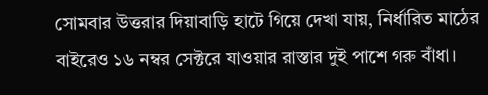সোমবার উত্তরার দিয়াবাড়ি হাটে গিয়ে দেখা যায়, নির্ধারিত মাঠের বাইরেও ১৬ নম্বর সেক্টরে যাওয়ার রাস্তার দুই পাশে গরু বাঁধা।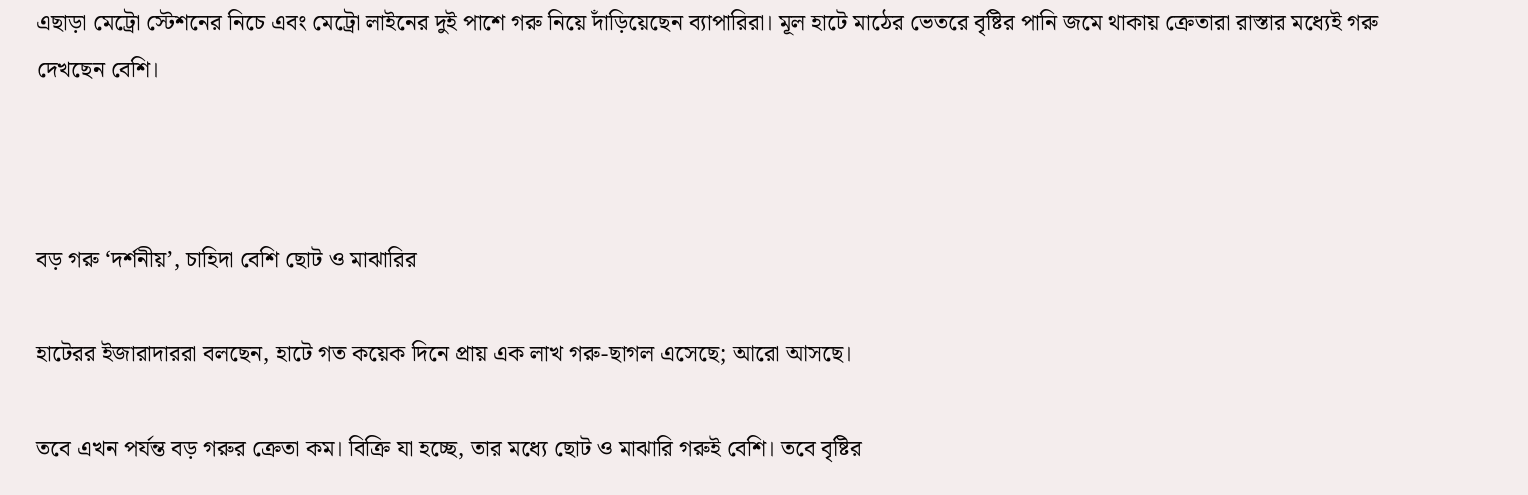এছাড়া মেট্রো স্টেশনের নিচে এবং মেট্রো লাইনের দুই পাশে গরু নিয়ে দাঁড়িয়েছেন ব্যাপারিরা। মূল হাটে মাঠের ভেতরে বৃষ্টির পানি জমে থাকায় ক্রেতারা রাস্তার মধ্যেই গরু দেখছেন বেশি।



বড় গরু ‘দর্শনীয়’, চাহিদা বেশি ছোট ও মাঝারির

হাটেরর ইজারাদাররা বলছেন, হাটে গত কয়েক দিনে প্রায় এক লাখ গরু-ছাগল এসেছে; আরো আসছে।

তবে এখন পর্যন্ত বড় গরুর ক্রেতা কম। বিক্রি যা হচ্ছে, তার মধ্যে ছোট ও মাঝারি গরুই বেশি। তবে বৃষ্টির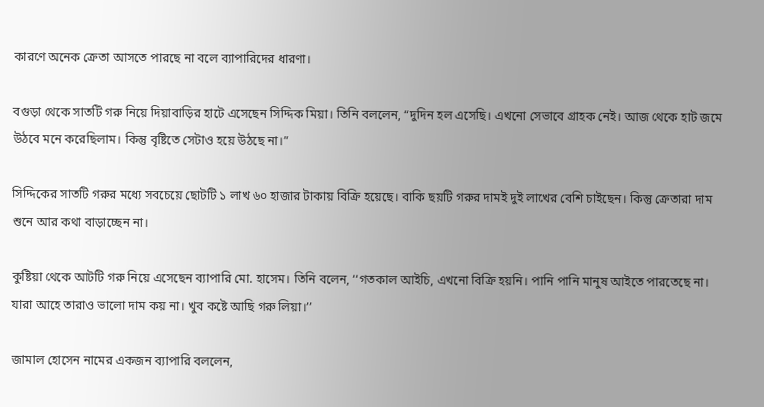কারণে অনেক ক্রেতা আসতে পারছে না বলে ব্যাপারিদের ধারণা।

বগুড়া থেকে সাতটি গরু নিয়ে দিয়াবাড়ির হাটে এসেছেন সিদ্দিক মিয়া। তিনি বললেন, “দুদিন হল এসেছি। এখনো সেভাবে গ্রাহক নেই। আজ থেকে হাট জমে উঠবে মনে করেছিলাম। কিন্তু বৃষ্টিতে সেটাও হয়ে ‍উঠছে না।”

সিদ্দিকের সাতটি গরুর মধ্যে সবচেয়ে ছোটটি ১ লাখ ৬০ হাজার টাকায় বিক্রি হয়েছে। বাকি ছয়টি গরুর দামই দুই লাখের বেশি চাইছেন। কিন্তু ক্রেতারা দাম শুনে আর কথা বাড়াচ্ছেন না।

কুষ্টিয়া থেকে আটটি গরু নিয়ে এসেছেন ব্যাপারি মো. হাসেম। তিনি বলেন, ‘‘গতকাল আইচি, এখনো বিক্রি হয়নি। পানি পানি মানুষ আইতে পারতেছে না। যারা আহে তারাও ভালো দাম কয় না। খুব কষ্টে আছি গরু লিয়া।’’

জামাল হোসেন নামের একজন ব্যাপারি বললেন,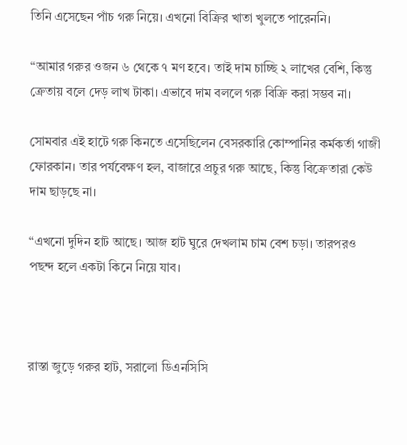তিনি এসেছেন পাঁচ গরু নিয়ে। এখনো বিক্রির খাতা খুলতে পারেননি।

“আমার গরুর ওজন ৬ থেকে ৭ মণ হবে। তাই দাম চাচ্ছি ২ লাখের বেশি, কিন্তু ক্রেতায় বলে দেড় লাখ টাকা। এভাবে দাম বললে গরু বিক্রি করা সম্ভব না।

সোমবার এই হাটে গরু কিনতে এসেছিলেন বেসরকারি কোম্পানির কর্মকর্তা গাজী ফোরকান। তার পর্যবেক্ষণ হল, বাজারে প্রচুর গরু আছে, কিন্তু বিক্রেতারা কেউ দাম ছাড়ছে না।

“এখনো দুদিন হাট আছে। আজ হাট ঘুরে দেখলাম চাম বেশ চড়া। তারপরও পছন্দ হলে একটা কিনে নিয়ে যাব।



রাস্তা জুড়ে গরুর হাট, সরালো ডিএনসিসি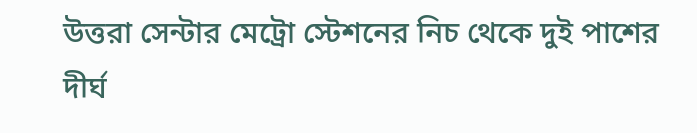উত্তরা সেন্টার মেট্রো স্টেশনের নিচ থেকে দুই পাশের দীর্ঘ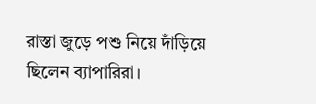রাস্তা জুড়ে পশু নিয়ে দাঁড়িয়ে ছিলেন ব্যাপারিরা।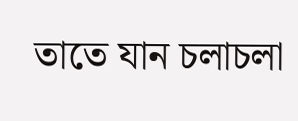তাতে যান চলাচলা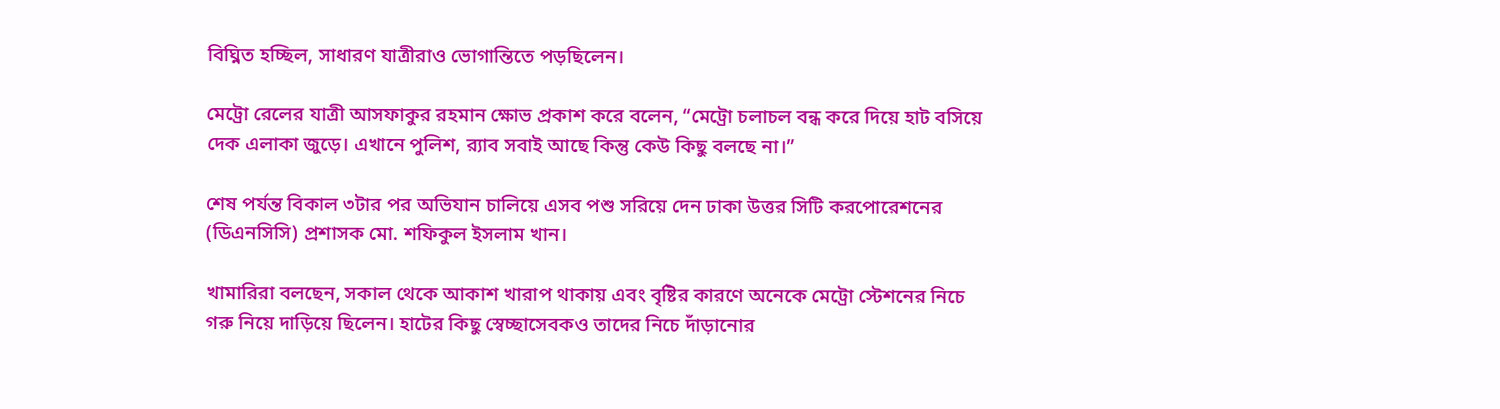বিঘ্নিত হচ্ছিল, সাধারণ যাত্রীরাও ভোগান্তিতে পড়ছিলেন।

মেট্রো রেলের যাত্রী আসফাকুর রহমান ক্ষোভ প্রকাশ করে বলেন, “মেট্রো চলাচল বন্ধ করে দিয়ে হাট বসিয়ে দেক এলাকা জুড়ে। এখানে পুলিশ, র‌্যাব সবাই আছে কিন্তু কেউ কিছু বলছে না।”

শেষ পর্যন্ত বিকাল ৩টার পর অভিযান চালিয়ে এসব পশু সরিয়ে দেন ঢাকা উত্তর সিটি করপোরেশনের (ডিএনসিসি) প্রশাসক মো. শফিকুল ইসলাম খান।

খামারিরা বলছেন, সকাল থেকে আকাশ খারাপ থাকায় এবং বৃষ্টির কারণে অনেকে মেট্রো স্টেশনের নিচে গরু নিয়ে দাড়িয়ে ছিলেন। হাটের কিছু স্বেচ্ছাসেবকও তাদের নিচে দাঁড়ানোর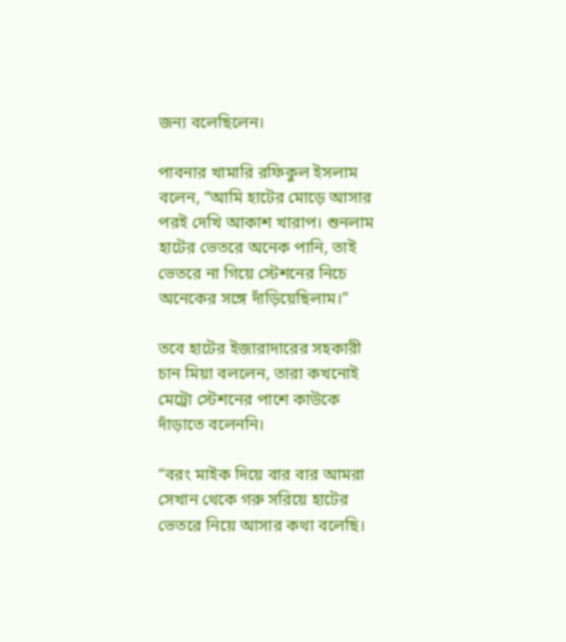জন্য বলেছিলেন।

পাবনার খামারি রফিকুল ইসলাম বলেন, “আমি হাটের মোড়ে আসার পরই দেখি আকাশ খারাপ। শুনলাম হাটের ভেতরে অনেক পানি, তাই ভেতরে না গিয়ে স্টেশনের নিচে অনেকের সঙ্গে দাঁড়িয়েছিলাম।”

তবে হাটের ইজারাদারের সহকারী চান মিয়া বললেন, তারা কখনোই মেট্রো স্টেশনের পাশে কাউকে দাঁড়াতে বলেননি।

“বরং মাইক দিয়ে বার বার আমরা সেখান থেকে গরু সরিয়ে হাটের ভেতরে নিয়ে আসার কথা বলেছি।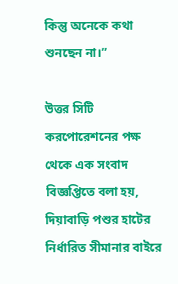কিন্তু অনেকে কথা শুনছেন না।”

উত্তর সিটি করপোরেশনের পক্ষ থেকে এক সংবাদ বিজ্ঞপ্তিতে বলা হয়, দিয়াবাড়ি পশুর হাটের নির্ধারিত সীমানার বাইরে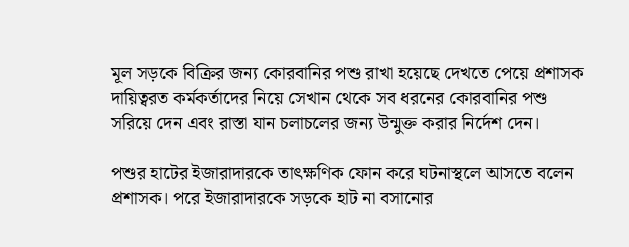মূল সড়কে বিক্রির জন্য কোরবানির পশু রাখা হয়েছে দেখতে পেয়ে প্রশাসক দায়িত্বরত কর্মকর্তাদের নিয়ে সেখান থেকে সব ধরনের কোরবানির পশু সরিয়ে দেন এবং রাস্তা যান চলাচলের জন্য উন্মুক্ত করার নির্দেশ দেন।

পশুর হাটের ইজারাদারকে তাৎক্ষণিক ফোন করে ঘটনাস্থলে আসতে বলেন প্রশাসক। পরে ইজারাদারকে সড়কে হাট না বসানোর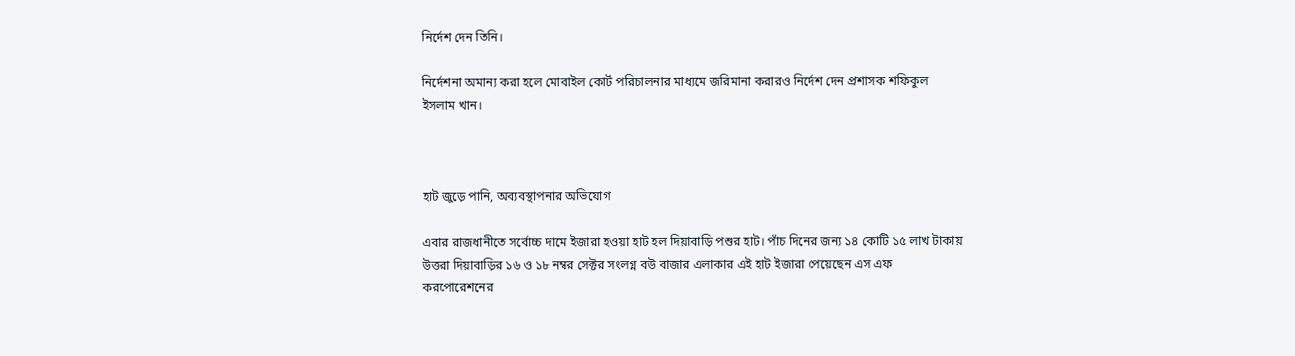নির্দেশ দেন তিনি।

নির্দেশনা অমান্য করা হলে মোবাইল কোর্ট পরিচালনার মাধ্যমে জরিমানা করারও নির্দেশ দেন প্রশাসক শফিকুল ইসলাম খান।



হাট জুড়ে পানি, অব্যবস্থাপনার অভিযোগ

এবার রাজধানীতে সর্বোচ্চ দামে ইজারা হওয়া হাট হল দিয়াবাড়ি পশুর হাট। পাঁচ দিনের জন্য ১৪ কোটি ১৫ লাখ টাকায় উত্তরা দিয়াবাড়ির ১৬ ও ১৮ নম্বর সেক্টর সংলগ্ন বউ বাজার এলাকার এই হাট ইজারা পেয়েছেন এস এফ করপোরেশনের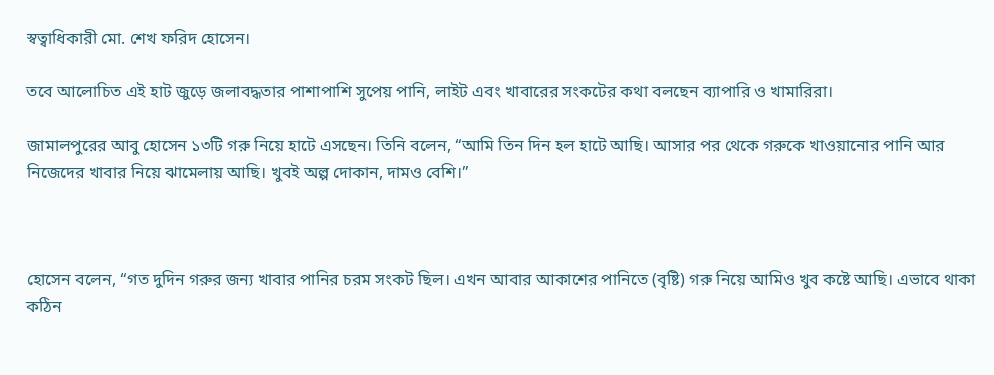স্বত্বাধিকারী মো. শেখ ফরিদ হোসেন।

তবে আলোচিত এই হাট জুড়ে জলাবদ্ধতার পাশাপাশি সুপেয় পানি, লাইট এবং খাবারের সংকটের কথা বলছেন ব্যাপারি ও খামারিরা।

জামালপুরের আবু হোসেন ১৩টি গরু নিয়ে হাটে এসছেন। তিনি বলেন, “আমি তিন দিন হল হাটে আছি। আসার পর থেকে গরুকে খাওয়ানোর পানি আর নিজেদের খাবার নিয়ে ঝামেলায় আছি। খুবই অল্প দোকান, দামও বেশি।”



হোসেন বলেন, “গত দুদিন গরুর জন্য খাবার পানির চরম সংকট ছিল। এখন আবার আকাশের পানিতে (বৃষ্টি) গরু নিয়ে আমিও খুব কষ্টে আছি। এভাবে থাকা কঠিন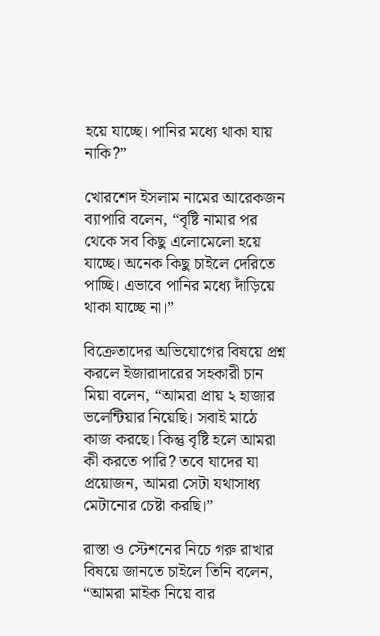হয়ে যাচ্ছে। পানির মধ্যে থাকা যায় নাকি?”

খোরশেদ ইসলাম নামের আরেকজন ব্যাপারি বলেন, “বৃষ্টি নামার পর থেকে সব কিছু এলোমেলো হয়ে যাচ্ছে। অনেক কিছু চাইলে দেরিতে পাচ্ছি। এভাবে পানির মধ্যে দাঁড়িয়ে থাকা যাচ্ছে না।”

বিক্রেতাদের অভিযোগের বিষয়ে প্রশ্ন করলে ইজারাদারের সহকারী চান মিয়া বলেন, “আমরা প্রায় ২ হাজার ভলেন্টিয়ার নিয়েছি। সবাই মাঠে কাজ করছে। কিন্তু বৃষ্টি হলে আমরা কী করতে পারি? তবে যাদের যা প্রয়োজন, আমরা সেটা যথাসাধ্য মেটানোর চেষ্টা করছি।”

রাস্তা ও স্টেশনের নিচে গরু রাখার বিষয়ে জানতে চাইলে তিনি বলেন, “আমরা মাইক নিয়ে বার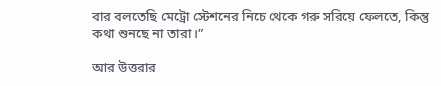বার বলতেছি মেট্রো স্টেশনের নিচে থেকে গরু সরিয়ে ফেলতে, কিন্তু কথা শুনছে না তারা।”

আর উত্তরার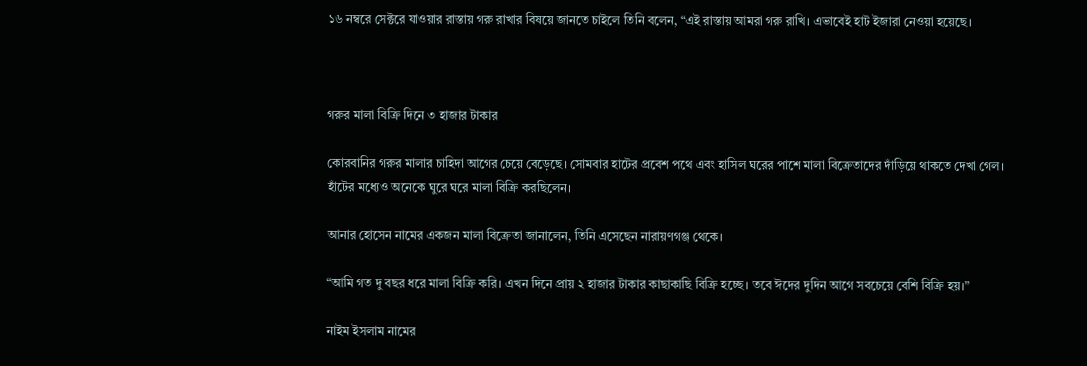১৬ নম্বরে সেক্টরে যাওয়ার রাস্তায় গরু রাখার বিষয়ে জানতে চাইলে তিনি বলেন, “এই রাস্তায় আমরা গরু রাখি। এভাবেই হাট ইজারা নেওয়া হয়েছে।



গরুর মালা বিক্রি দিনে ৩ হাজার টাকার

কোরবানির গরুর মালার চাহিদা আগের চেয়ে বেড়েছে। সোমবার হাটের প্রবেশ পথে এবং হাসিল ঘরের পাশে মালা বিক্রেতাদের দাঁড়িয়ে থাকতে দেখা গেল। হাঁটের মধ্যেও অনেকে ঘুরে ঘরে মালা বিক্রি করছিলেন।

আনার হোসেন নামের একজন মালা বিক্রেতা জানালেন, তিনি এসেছেন নারায়ণগঞ্জ থেকে।

“আমি গত দু বছর ধরে মালা বিক্রি করি। এখন দিনে প্রায় ২ হাজার টাকার কাছাকাছি বিক্রি হচ্ছে। তবে ঈদের দুদিন আগে সবচেয়ে বেশি বিক্রি হয়।”

নাইম ইসলাম নামের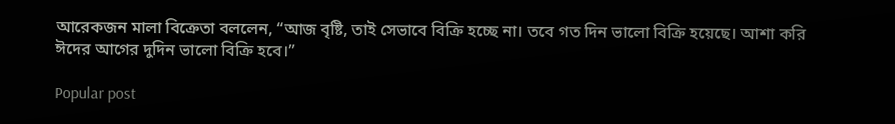আরেকজন মালা বিক্রেতা বললেন, “আজ বৃষ্টি, তাই সেভাবে বিক্রি হচ্ছে না। তবে গত দিন ভালো বিক্রি হয়েছে। আশা করি ঈদের আগের দুদিন ভালো বিক্রি হবে।”

Popular post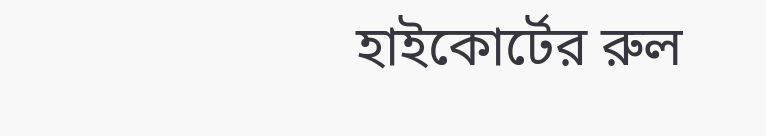হাইকোর্টের রুল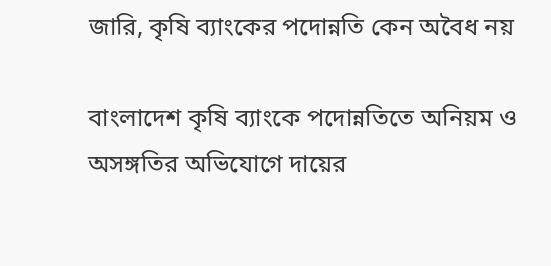জারি, কৃষি ব্যাংকের পদোন্নতি কেন অবৈধ নয়

বাংলাদেশ কৃষি ব্যাংকে পদোন্নতিতে অনিয়ম ও অসঙ্গতির অভিযোগে দায়ের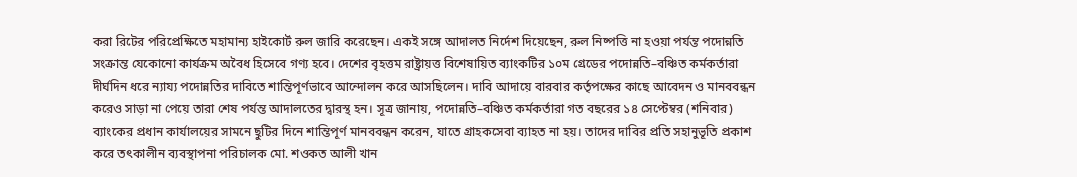করা রিটের পরিপ্রেক্ষিতে মহামান্য হাইকোর্ট রুল জারি করেছেন। একই সঙ্গে আদালত নির্দেশ দিয়েছেন, রুল নিষ্পত্তি না হওয়া পর্যন্ত পদোন্নতি সংক্রান্ত যেকোনো কার্যক্রম অবৈধ হিসেবে গণ্য হবে। দেশের বৃহত্তম রাষ্ট্রায়ত্ত বিশেষায়িত ব্যাংকটির ১০ম গ্রেডের পদোন্নতি–বঞ্চিত কর্মকর্তারা দীর্ঘদিন ধরে ন্যায্য পদোন্নতির দাবিতে শান্তিপূর্ণভাবে আন্দোলন করে আসছিলেন। দাবি আদায়ে বারবার কর্তৃপক্ষের কাছে আবেদন ও মানববন্ধন করেও সাড়া না পেয়ে তারা শেষ পর্যন্ত আদালতের দ্বারস্থ হন। সূত্র জানায়, পদোন্নতি–বঞ্চিত কর্মকর্তারা গত বছরের ১৪ সেপ্টেম্বর (শনিবার) ব্যাংকের প্রধান কার্যালয়ের সামনে ছুটির দিনে শান্তিপূর্ণ মানববন্ধন করেন, যাতে গ্রাহকসেবা ব্যাহত না হয়। তাদের দাবির প্রতি সহানুভূতি প্রকাশ করে তৎকালীন ব্যবস্থাপনা পরিচালক মো. শওকত আলী খান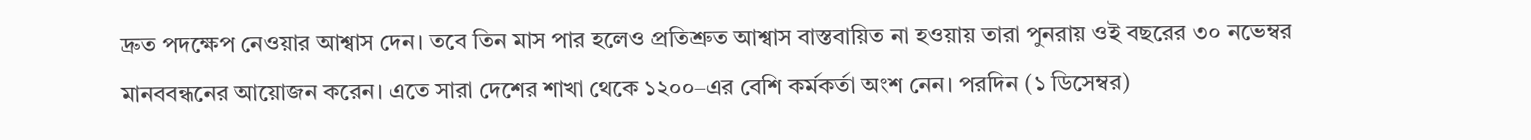দ্রুত পদক্ষেপ নেওয়ার আশ্বাস দেন। তবে তিন মাস পার হলেও প্রতিশ্রুত আশ্বাস বাস্তবায়িত না হওয়ায় তারা পুনরায় ওই বছরের ৩০ নভেম্বর মানববন্ধনের আয়োজন করেন। এতে সারা দেশের শাখা থেকে ১২০০–এর বেশি কর্মকর্তা অংশ নেন। পরদিন (১ ডিসেম্বর)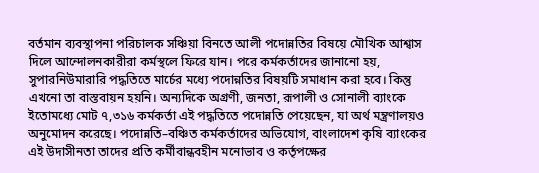বর্তমান ব্যবস্থাপনা পরিচালক সঞ্চিয়া বিনতে আলী পদোন্নতির বিষয়ে মৌখিক আশ্বাস দিলে আন্দোলনকারীরা কর্মস্থলে ফিরে যান। পরে কর্মকর্তাদের জানানো হয়, সুপারনিউমারারি পদ্ধতিতে মার্চের মধ্যে পদোন্নতির বিষয়টি সমাধান করা হবে। কিন্তু এখনো তা বাস্তবায়ন হয়নি। অন্যদিকে অগ্রণী, জনতা, রূপালী ও সোনালী ব্যাংকে ইতোমধ্যে মোট ৭,৩১৬ কর্মকর্তা এই পদ্ধতিতে পদোন্নতি পেয়েছেন, যা অর্থ মন্ত্রণালয়ও অনুমোদন করেছে। পদোন্নতি–বঞ্চিত কর্মকর্তাদের অভিযোগ, বাংলাদেশ কৃষি ব্যাংকের এই উদাসীনতা তাদের প্রতি কর্মীবান্ধবহীন মনোভাব ও কর্তৃপক্ষের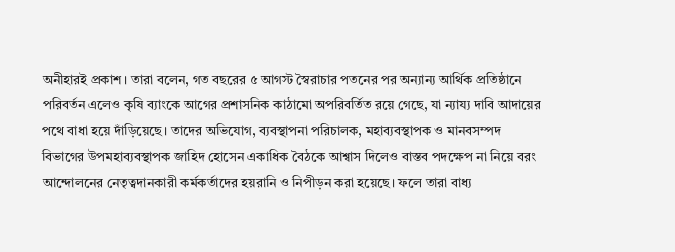অনীহারই প্রকাশ। তারা বলেন, গত বছরের ৫ আগস্ট স্বৈরাচার পতনের পর অন্যান্য আর্থিক প্রতিষ্ঠানে পরিবর্তন এলেও কৃষি ব্যাংকে আগের প্রশাসনিক কাঠামো অপরিবর্তিত রয়ে গেছে, যা ন্যায্য দাবি আদায়ের পথে বাধা হয়ে দাঁড়িয়েছে। তাদের অভিযোগ, ব্যবস্থাপনা পরিচালক, মহাব্যবস্থাপক ও মানবসম্পদ বিভাগের উপমহাব্যবস্থাপক জাহিদ হোসেন একাধিক বৈঠকে আশ্বাস দিলেও বাস্তব পদক্ষেপ না নিয়ে বরং আন্দোলনের নেতৃত্বদানকারী কর্মকর্তাদের হয়রানি ও নিপীড়ন করা হয়েছে। ফলে তারা বাধ্য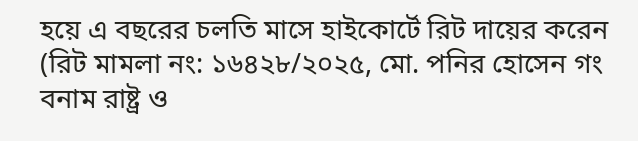হয়ে এ বছরের চলতি মাসে হাইকোর্টে রিট দায়ের করেন (রিট মামলা নং: ১৬৪২৮/২০২৫, মো. পনির হোসেন গং বনাম রাষ্ট্র ও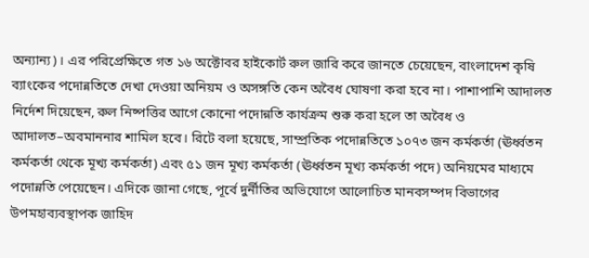অন্যান্য)। এর পরিপ্রেক্ষিতে গত ১৬ অক্টোবর হাইকোর্ট রুল জারি করে জানতে চেয়েছেন, বাংলাদেশ কৃষি ব্যাংকের পদোন্নতিতে দেখা দেওয়া অনিয়ম ও অসঙ্গতি কেন অবৈধ ঘোষণা করা হবে না। পাশাপাশি আদালত নির্দেশ দিয়েছেন, রুল নিষ্পত্তির আগে কোনো পদোন্নতি কার্যক্রম শুরু করা হলে তা অবৈধ ও আদালত–অবমাননার শামিল হবে। রিটে বলা হয়েছে, সাম্প্রতিক পদোন্নতিতে ১০৭৩ জন কর্মকর্তা (ঊর্ধ্বতন কর্মকর্তা থেকে মূখ্য কর্মকর্তা) এবং ৫১ জন মূখ্য কর্মকর্তা (ঊর্ধ্বতন মূখ্য কর্মকর্তা পদে) অনিয়মের মাধ্যমে পদোন্নতি পেয়েছেন। এদিকে জানা গেছে, পূর্বে দুর্নীতির অভিযোগে আলোচিত মানবসম্পদ বিভাগের উপমহাব্যবস্থাপক জাহিদ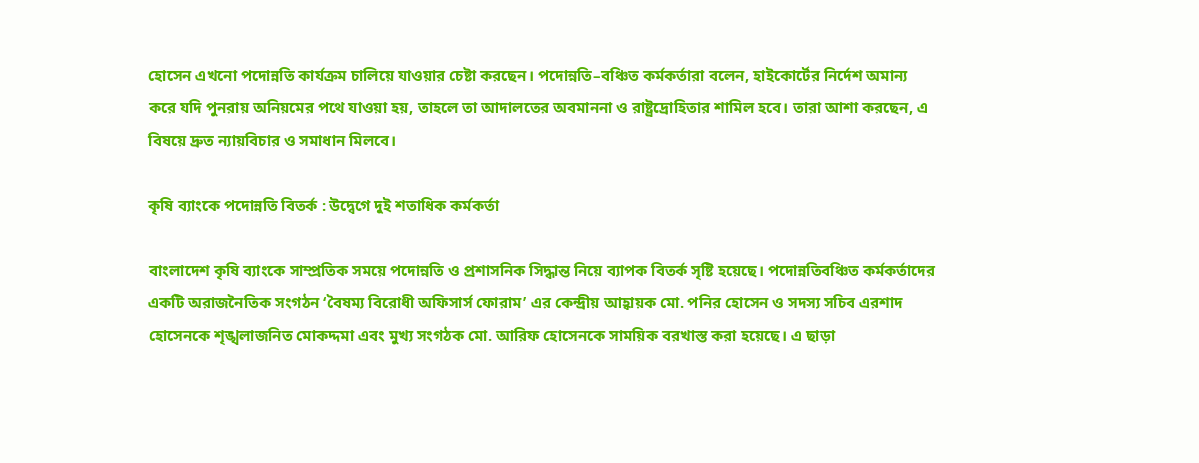হোসেন এখনো পদোন্নতি কার্যক্রম চালিয়ে যাওয়ার চেষ্টা করছেন। পদোন্নতি–বঞ্চিত কর্মকর্তারা বলেন, হাইকোর্টের নির্দেশ অমান্য করে যদি পুনরায় অনিয়মের পথে যাওয়া হয়, তাহলে তা আদালতের অবমাননা ও রাষ্ট্রদ্রোহিতার শামিল হবে। তারা আশা করছেন, এ বিষয়ে দ্রুত ন্যায়বিচার ও সমাধান মিলবে।

কৃষি ব্যাংকে পদোন্নতি বিতর্ক : উদ্বেগে দুই শতাধিক কর্মকর্তা

বাংলাদেশ কৃষি ব্যাংকে সাম্প্রতিক সময়ে পদোন্নতি ও প্রশাসনিক সিদ্ধান্ত নিয়ে ব্যাপক বিতর্ক সৃষ্টি হয়েছে। পদোন্নতিবঞ্চিত কর্মকর্তাদের একটি অরাজনৈতিক সংগঠন ‘বৈষম্য বিরোধী অফিসার্স ফোরাম’ এর কেন্দ্রীয় আহ্বায়ক মো. পনির হোসেন ও সদস্য সচিব এরশাদ হোসেনকে শৃঙ্খলাজনিত মোকদ্দমা এবং মুখ্য সংগঠক মো. আরিফ হোসেনকে সাময়িক বরখাস্ত করা হয়েছে। এ ছাড়া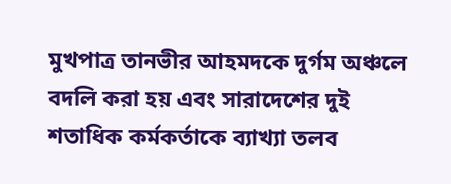মুখপাত্র তানভীর আহমদকে দুর্গম অঞ্চলে বদলি করা হয় এবং সারাদেশের দুই শতাধিক কর্মকর্তাকে ব্যাখ্যা তলব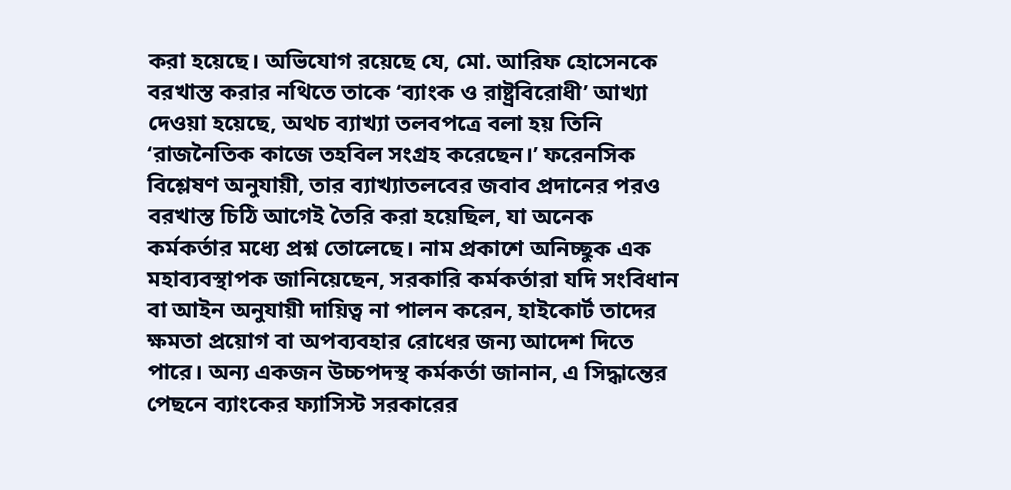করা হয়েছে। অভিযোগ রয়েছে যে, মো. আরিফ হোসেনকে বরখাস্ত করার নথিতে তাকে ‘ব্যাংক ও রাষ্ট্রবিরোধী’ আখ্যা দেওয়া হয়েছে, অথচ ব্যাখ্যা তলবপত্রে বলা হয় তিনি ‘রাজনৈতিক কাজে তহবিল সংগ্রহ করেছেন।’ ফরেনসিক বিশ্লেষণ অনুযায়ী, তার ব্যাখ্যাতলবের জবাব প্রদানের পরও বরখাস্ত চিঠি আগেই তৈরি করা হয়েছিল, যা অনেক কর্মকর্তার মধ্যে প্রশ্ন তোলেছে। নাম প্রকাশে অনিচ্ছুক এক মহাব্যবস্থাপক জানিয়েছেন, সরকারি কর্মকর্তারা যদি সংবিধান বা আইন অনুযায়ী দায়িত্ব না পালন করেন, হাইকোর্ট তাদের ক্ষমতা প্রয়োগ বা অপব্যবহার রোধের জন্য আদেশ দিতে পারে। অন্য একজন উচ্চপদস্থ কর্মকর্তা জানান, এ সিদ্ধান্তের পেছনে ব্যাংকের ফ্যাসিস্ট সরকারের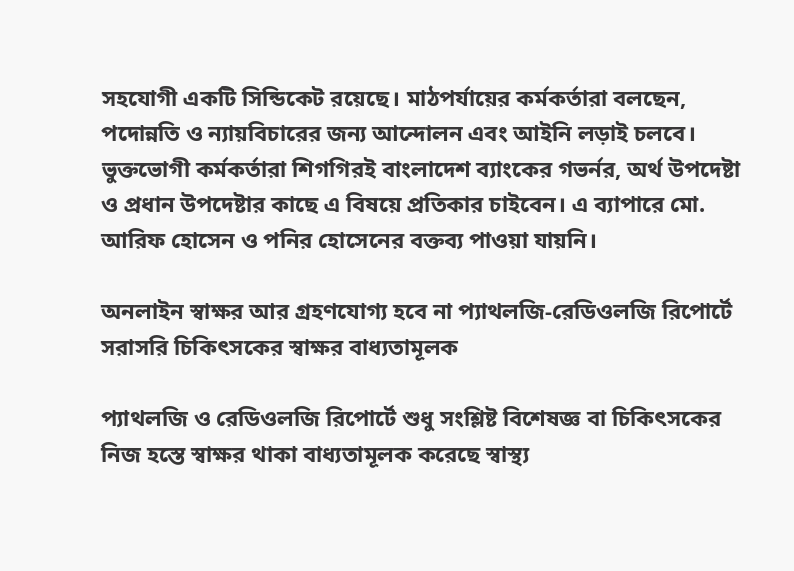সহযোগী একটি সিন্ডিকেট রয়েছে। মাঠপর্যায়ের কর্মকর্তারা বলছেন, পদোন্নতি ও ন্যায়বিচারের জন্য আন্দোলন এবং আইনি লড়াই চলবে। ভুক্তভোগী কর্মকর্তারা শিগগিরই বাংলাদেশ ব্যাংকের গভর্নর, অর্থ উপদেষ্টা ও প্রধান উপদেষ্টার কাছে এ বিষয়ে প্রতিকার চাইবেন। এ ব্যাপারে মো. আরিফ হোসেন ও পনির হোসেনের বক্তব্য পাওয়া যায়নি।

অনলাইন স্বাক্ষর আর গ্রহণযোগ্য হবে না প্যাথলজি-রেডিওলজি রিপোর্টে সরাসরি চিকিৎসকের স্বাক্ষর বাধ্যতামূলক

প্যাথলজি ও রেডিওলজি রিপোর্টে শুধু সংশ্লিষ্ট বিশেষজ্ঞ বা চিকিৎসকের নিজ হস্তে স্বাক্ষর থাকা বাধ্যতামূলক করেছে স্বাস্থ্য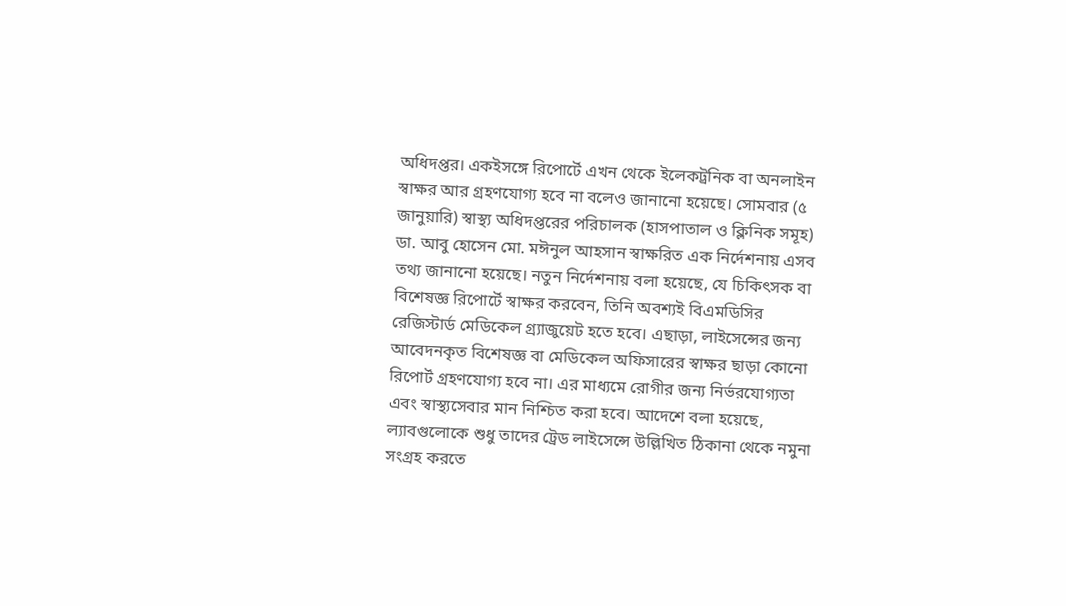অধিদপ্তর। একইসঙ্গে রিপোর্টে এখন থেকে ইলেকট্রনিক বা অনলাইন স্বাক্ষর আর গ্রহণযোগ্য হবে না বলেও জানানো হয়েছে। সোমবার (৫ জানুয়ারি) স্বাস্থ্য অধিদপ্তরের পরিচালক (হাসপাতাল ও ক্লিনিক সমূহ) ডা. আবু হোসেন মো. মঈনুল আহসান স্বাক্ষরিত এক নির্দেশনায় এসব তথ্য জানানো হয়েছে। নতুন নির্দেশনায় বলা হয়েছে, যে চিকিৎসক বা বিশেষজ্ঞ রিপোর্টে স্বাক্ষর করবেন, তিনি অবশ্যই বিএমডিসির রেজিস্টার্ড মেডিকেল গ্র্যাজুয়েট হতে হবে। এছাড়া, লাইসেন্সের জন্য আবেদনকৃত বিশেষজ্ঞ বা মেডিকেল অফিসারের স্বাক্ষর ছাড়া কোনো রিপোর্ট গ্রহণযোগ্য হবে না। এর মাধ্যমে রোগীর জন্য নির্ভরযোগ্যতা এবং স্বাস্থ্যসেবার মান নিশ্চিত করা হবে। আদেশে বলা হয়েছে, ল্যাবগুলোকে শুধু তাদের ট্রেড লাইসেন্সে উল্লিখিত ঠিকানা থেকে নমুনা সংগ্রহ করতে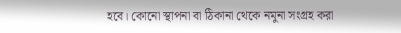হবে। কোনো স্থাপনা বা ঠিকানা থেকে নমুনা সংগ্রহ করা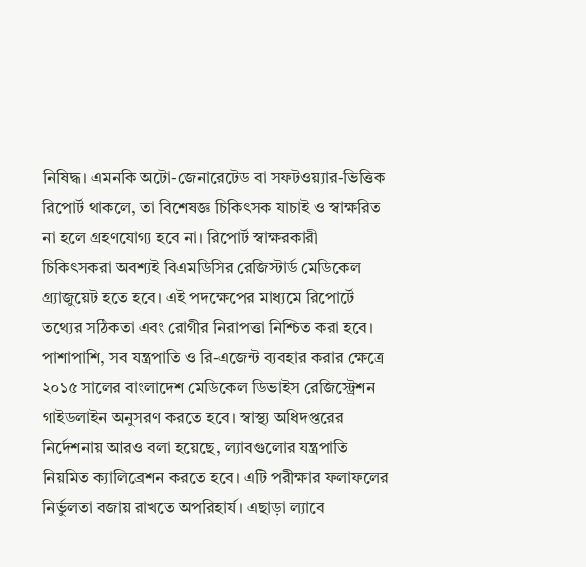নিষিদ্ধ। এমনকি অটো-জেনারেটেড বা সফটওয়্যার-ভিত্তিক রিপোর্ট থাকলে, তা বিশেষজ্ঞ চিকিৎসক যাচাই ও স্বাক্ষরিত না হলে গ্রহণযোগ্য হবে না। রিপোর্ট স্বাক্ষরকারী চিকিৎসকরা অবশ্যই বিএমডিসির রেজিস্টার্ড মেডিকেল গ্র্যাজুয়েট হতে হবে। এই পদক্ষেপের মাধ্যমে রিপোর্টে তথ্যের সঠিকতা এবং রোগীর নিরাপত্তা নিশ্চিত করা হবে। পাশাপাশি, সব যন্ত্রপাতি ও রি-এজেন্ট ব্যবহার করার ক্ষেত্রে ২০১৫ সালের বাংলাদেশ মেডিকেল ডিভাইস রেজিস্ট্রেশন গাইডলাইন অনুসরণ করতে হবে। স্বাস্থ্য অধিদপ্তরের নির্দেশনায় আরও বলা হয়েছে, ল্যাবগুলোর যন্ত্রপাতি নিয়মিত ক্যালিব্রেশন করতে হবে। এটি পরীক্ষার ফলাফলের নির্ভুলতা বজায় রাখতে অপরিহার্য। এছাড়া ল্যাবে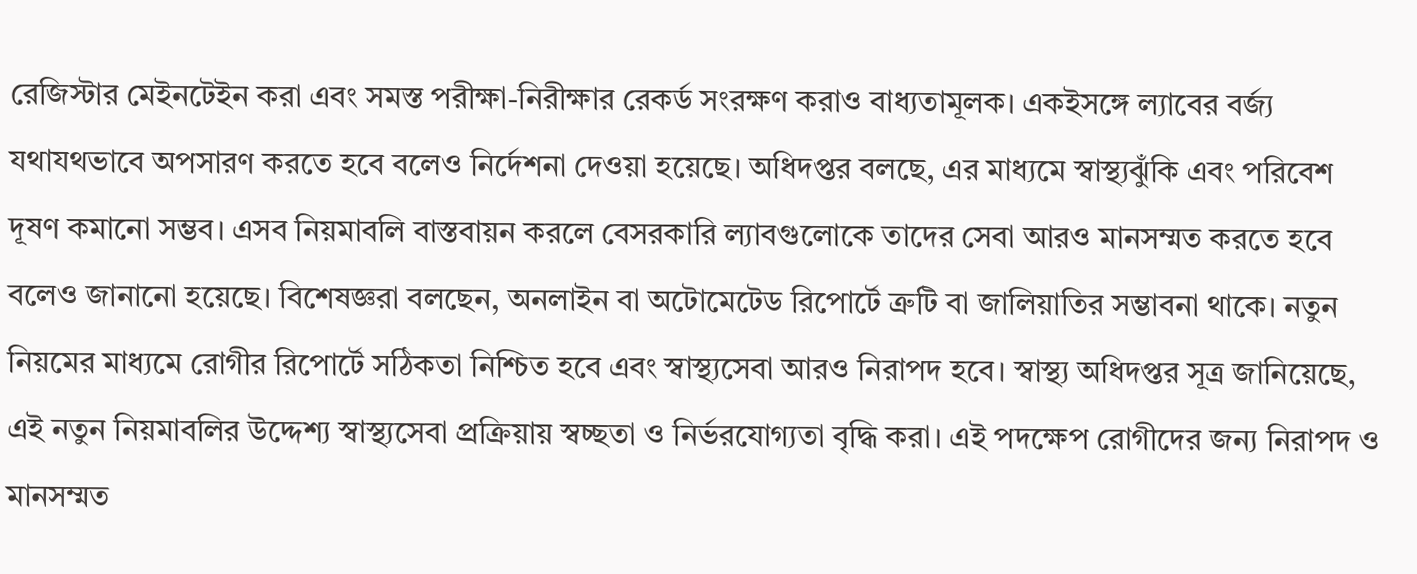রেজিস্টার মেইনটেইন করা এবং সমস্ত পরীক্ষা-নিরীক্ষার রেকর্ড সংরক্ষণ করাও বাধ্যতামূলক। একইসঙ্গে ল্যাবের বর্জ্য যথাযথভাবে অপসারণ করতে হবে বলেও নির্দেশনা দেওয়া হয়েছে। অধিদপ্তর বলছে, এর মাধ্যমে স্বাস্থ্যঝুঁকি এবং পরিবেশ দূষণ কমানো সম্ভব। এসব নিয়মাবলি বাস্তবায়ন করলে বেসরকারি ল্যাবগুলোকে তাদের সেবা আরও মানসম্মত করতে হবে বলেও জানানো হয়েছে। বিশেষজ্ঞরা বলছেন, অনলাইন বা অটোমেটেড রিপোর্টে ত্রুটি বা জালিয়াতির সম্ভাবনা থাকে। নতুন নিয়মের মাধ্যমে রোগীর রিপোর্টে সঠিকতা নিশ্চিত হবে এবং স্বাস্থ্যসেবা আরও নিরাপদ হবে। স্বাস্থ্য অধিদপ্তর সূত্র জানিয়েছে, এই নতুন নিয়মাবলির উদ্দেশ্য স্বাস্থ্যসেবা প্রক্রিয়ায় স্বচ্ছতা ও নির্ভরযোগ্যতা বৃদ্ধি করা। এই পদক্ষেপ রোগীদের জন্য নিরাপদ ও মানসম্মত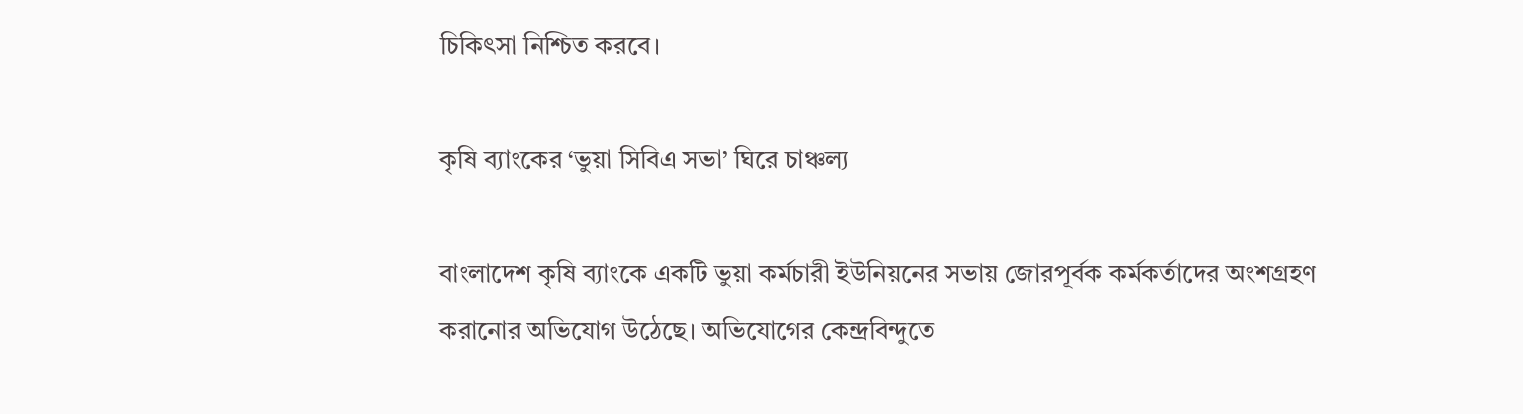চিকিৎসা নিশ্চিত করবে।

কৃষি ব্যাংকের ‘ভুয়া সিবিএ সভা’ ঘিরে চাঞ্চল্য

বাংলাদেশ কৃষি ব্যাংকে একটি ভুয়া কর্মচারী ইউনিয়নের সভায় জোরপূর্বক কর্মকর্তাদের অংশগ্রহণ করানোর অভিযোগ উঠেছে। অভিযোগের কেন্দ্রবিন্দুতে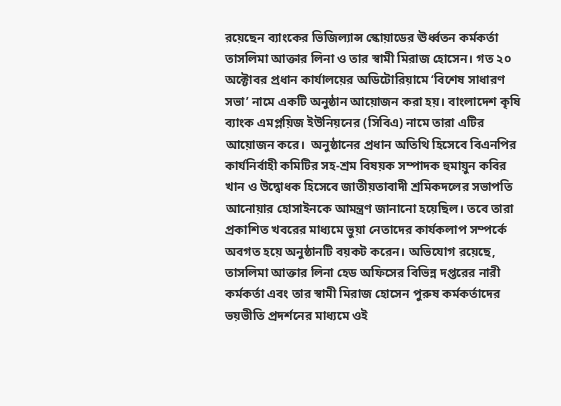রয়েছেন ব্যাংকের ভিজিল্যান্স স্কোয়াডের ঊর্ধ্বতন কর্মকর্তা তাসলিমা আক্তার লিনা ও তার স্বামী মিরাজ হোসেন। গত ২০ অক্টোবর প্রধান কার্যালয়ের অডিটোরিয়ামে ‘বিশেষ সাধারণ সভা’ নামে একটি অনুষ্ঠান আয়োজন করা হয়। বাংলাদেশ কৃষি ব্যাংক এমপ্লয়িজ ইউনিয়নের (সিবিএ) নামে তারা এটির আয়োজন করে।  অনুষ্ঠানের প্রধান অতিথি হিসেবে বিএনপির কার্যনির্বাহী কমিটির সহ-শ্রম বিষয়ক সম্পাদক হুমায়ুন কবির খান ও উদ্বোধক হিসেবে জাতীয়তাবাদী শ্রমিকদলের সভাপতি আনোয়ার হোসাইনকে আমন্ত্রণ জানানো হয়েছিল। তবে তারা প্রকাশিত খবরের মাধ্যমে ভুয়া নেতাদের কার্যকলাপ সম্পর্কে অবগত হয়ে অনুষ্ঠানটি বয়কট করেন। অভিযোগ রয়েছে, তাসলিমা আক্তার লিনা হেড অফিসের বিভিন্ন দপ্তরের নারী কর্মকর্তা এবং তার স্বামী মিরাজ হোসেন পুরুষ কর্মকর্তাদের ভয়ভীতি প্রদর্শনের মাধ্যমে ওই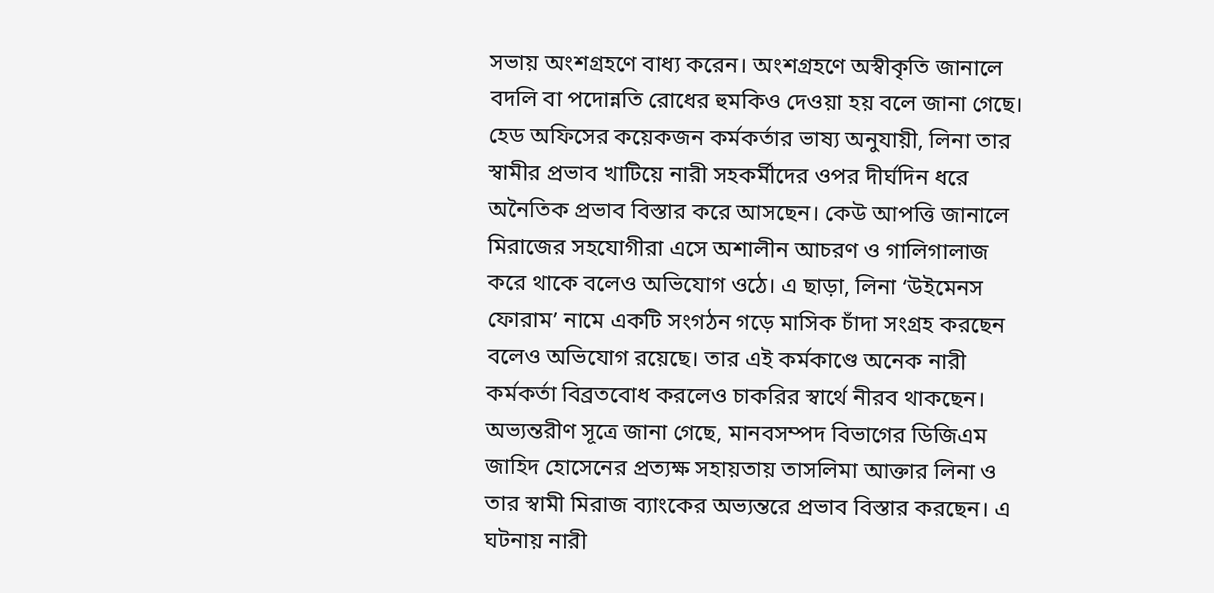সভায় অংশগ্রহণে বাধ্য করেন। অংশগ্রহণে অস্বীকৃতি জানালে বদলি বা পদোন্নতি রোধের হুমকিও দেওয়া হয় বলে জানা গেছে। হেড অফিসের কয়েকজন কর্মকর্তার ভাষ্য অনুযায়ী, লিনা তার স্বামীর প্রভাব খাটিয়ে নারী সহকর্মীদের ওপর দীর্ঘদিন ধরে অনৈতিক প্রভাব বিস্তার করে আসছেন। কেউ আপত্তি জানালে মিরাজের সহযোগীরা এসে অশালীন আচরণ ও গালিগালাজ করে থাকে বলেও অভিযোগ ওঠে। এ ছাড়া, লিনা ‘উইমেনস ফোরাম’ নামে একটি সংগঠন গড়ে মাসিক চাঁদা সংগ্রহ করছেন বলেও অভিযোগ রয়েছে। তার এই কর্মকাণ্ডে অনেক নারী কর্মকর্তা বিব্রতবোধ করলেও চাকরির স্বার্থে নীরব থাকছেন। অভ্যন্তরীণ সূত্রে জানা গেছে, মানবসম্পদ বিভাগের ডিজিএম জাহিদ হোসেনের প্রত্যক্ষ সহায়তায় তাসলিমা আক্তার লিনা ও তার স্বামী মিরাজ ব্যাংকের অভ্যন্তরে প্রভাব বিস্তার করছেন। এ ঘটনায় নারী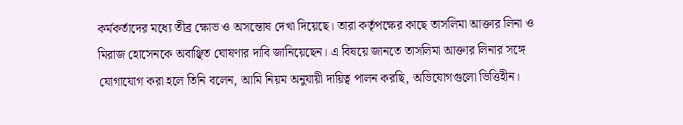কর্মকর্তাদের মধ্যে তীব্র ক্ষোভ ও অসন্তোষ দেখা দিয়েছে। তারা কর্তৃপক্ষের কাছে তাসলিমা আক্তার লিনা ও মিরাজ হোসেনকে অবাঞ্ছিত ঘোষণার দাবি জানিয়েছেন। এ বিষয়ে জানতে তাসলিমা আক্তার লিনার সঙ্গে যোগাযোগ করা হলে তিনি বলেন, আমি নিয়ম অনুযায়ী দায়িত্ব পালন করছি, অভিযোগগুলো ভিত্তিহীন।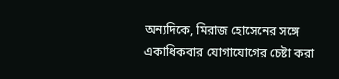অন্যদিকে, মিরাজ হোসেনের সঙ্গে একাধিকবার যোগাযোগের চেষ্টা করা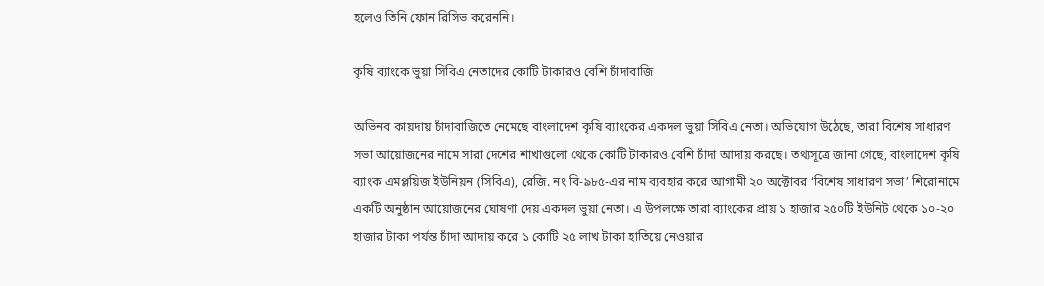হলেও তিনি ফোন রিসিভ করেননি।

কৃষি ব্যাংকে ভুয়া সিবিএ নেতাদের কোটি টাকারও বেশি চাঁদাবাজি

অভিনব কায়দায় চাঁদাবাজিতে নেমেছে বাংলাদেশ কৃষি ব্যাংকের একদল ভুয়া সিবিএ নেতা। অভিযোগ উঠেছে, তারা বিশেষ সাধারণ সভা আয়োজনের নামে সারা দেশের শাখাগুলো থেকে কোটি টাকারও বেশি চাঁদা আদায় করছে। তথ্যসূত্রে জানা গেছে, বাংলাদেশ কৃষি ব্যাংক এমপ্লয়িজ ইউনিয়ন (সিবিএ), রেজি. নং বি-৯৮৫-এর নাম ব্যবহার করে আগামী ২০ অক্টোবর ‘বিশেষ সাধারণ সভা’ শিরোনামে একটি অনুষ্ঠান আয়োজনের ঘোষণা দেয় একদল ভুয়া নেতা। এ উপলক্ষে তারা ব্যাংকের প্রায় ১ হাজার ২৫০টি ইউনিট থেকে ১০-২০ হাজার টাকা পর্যন্ত চাঁদা আদায় করে ১ কোটি ২৫ লাখ টাকা হাতিয়ে নেওয়ার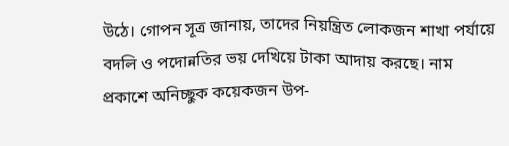উঠে। গোপন সূত্র জানায়, তাদের নিয়ন্ত্রিত লোকজন শাখা পর্যায়ে বদলি ও পদোন্নতির ভয় দেখিয়ে টাকা আদায় করছে। নাম প্রকাশে অনিচ্ছুক কয়েকজন উপ-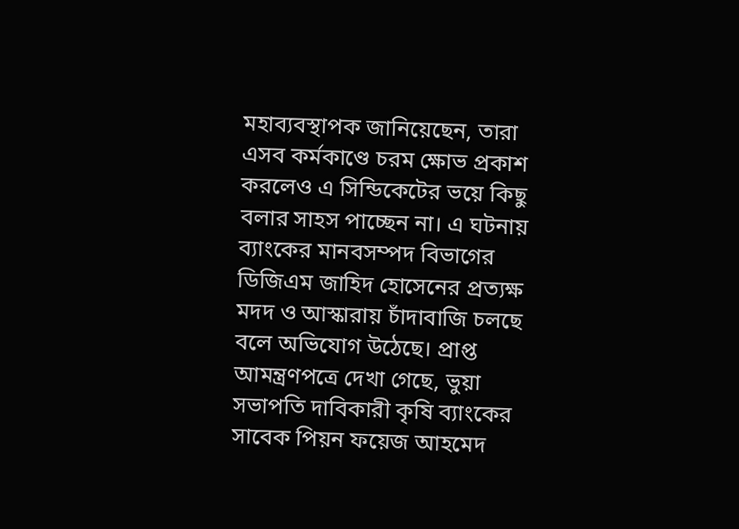মহাব্যবস্থাপক জানিয়েছেন, তারা এসব কর্মকাণ্ডে চরম ক্ষোভ প্রকাশ করলেও এ সিন্ডিকেটের ভয়ে কিছু বলার সাহস পাচ্ছেন না। এ ঘটনায় ব্যাংকের মানবসম্পদ বিভাগের ডিজিএম জাহিদ হোসেনের প্রত্যক্ষ মদদ ও আস্কারায় চাঁদাবাজি চলছে বলে অভিযোগ উঠেছে। প্রাপ্ত আমন্ত্রণপত্রে দেখা গেছে, ভুয়া সভাপতি দাবিকারী কৃষি ব্যাংকের সাবেক পিয়ন ফয়েজ আহমেদ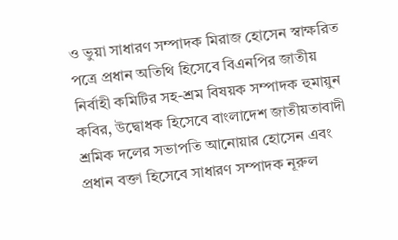ও ভুয়া সাধারণ সম্পাদক মিরাজ হোসেন স্বাক্ষরিত পত্রে প্রধান অতিথি হিসেবে বিএনপির জাতীয় নির্বাহী কমিটির সহ-শ্রম বিষয়ক সম্পাদক হুমায়ুন কবির, উদ্বোধক হিসেবে বাংলাদেশ জাতীয়তাবাদী শ্রমিক দলের সভাপতি আনোয়ার হোসেন এবং প্রধান বক্তা হিসেবে সাধারণ সম্পাদক নূরুল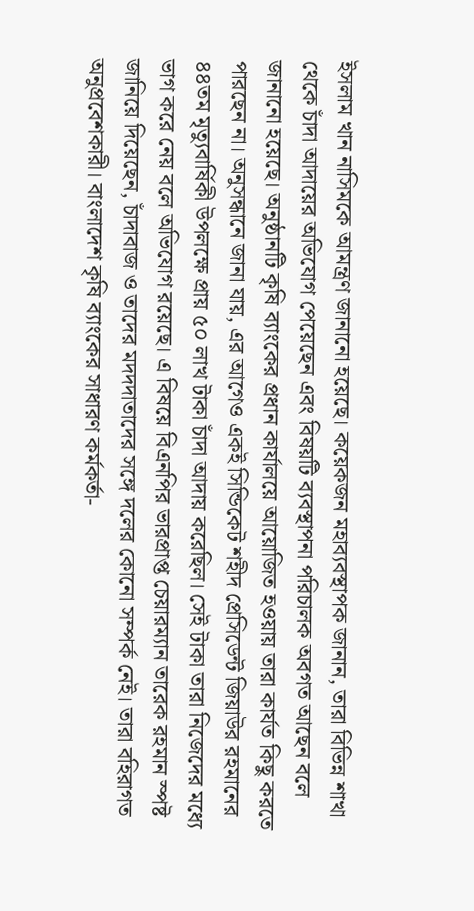ইসলাম খান নাসিমকে আমন্ত্রণ জানানো হয়েছে। কয়েকজন মহাব্যবস্থাপক জানান, তারা বিভিন্ন শাখা থেকে চাঁদা আদায়ের অভিযোগ পেয়েছেন এবং বিষয়টি ব্যবস্থাপনা পরিচালক অবগত আছেন বলে জানানো হয়েছে। অনুষ্ঠানটি কৃষি ব্যাংকের প্রধান কার্যালয়ে আয়োজিত হওয়ায় তারা কার্যত কিছু করতে পারছেন না। অনুসন্ধানে জানা যায়, এর আগেও একই সিন্ডিকেট শহীদ প্রেসিডেন্ট জিয়াউর রহমানের ৪৪তম মৃত্যুবার্ষিকী উপলক্ষে প্রায় ৫০ লাখ টাকা চাঁদা আদায় করেছিল। সেই টাকা তারা নিজেদের মধ্যে ভাগ করে নেয় বলে অভিযোগ রয়েছে। এ বিষয়ে বিএনপির ভারপ্রাপ্ত চেয়ারম্যান তারেক রহমান স্পষ্ট জানিয়ে দিয়েছেন, চাঁদাবাজ ও তাদের মদদদাতাদের সঙ্গে দলের কোনো সম্পর্ক নেই। তারা বহিরাগত অনুপ্রবেশকারী। বাংলাদেশ কৃষি ব্যাংকের সাধারণ কর্মকর্তা-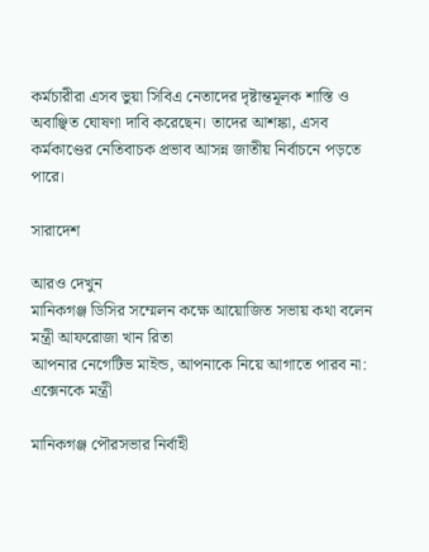কর্মচারীরা এসব ভুয়া সিবিএ নেতাদের দৃষ্টান্তমূলক শাস্তি ও অবাঞ্ছিত ঘোষণা দাবি করেছেন। তাদের আশঙ্কা, এসব কর্মকাণ্ডের নেতিবাচক প্রভাব আসন্ন জাতীয় নির্বাচনে পড়তে পারে।

সারাদেশ

আরও দেখুন
মানিকগঞ্জ ডিসির সম্মেলন কক্ষে আয়োজিত সভায় কথা বলেন মন্ত্রী আফরোজা খান রিতা
আপনার নেগেটিভ মাইন্ড, আপনাকে নিয়ে আগাতে পারব না: এক্সেনকে মন্ত্রী

মানিকগঞ্জ পৌরসভার নির্বাহী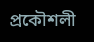প্রকৌশলী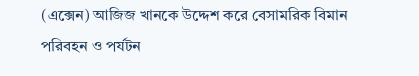(এক্সেন) আজিজ খানকে উদ্দেশ করে বেসামরিক বিমান পরিবহন ও পর্যটন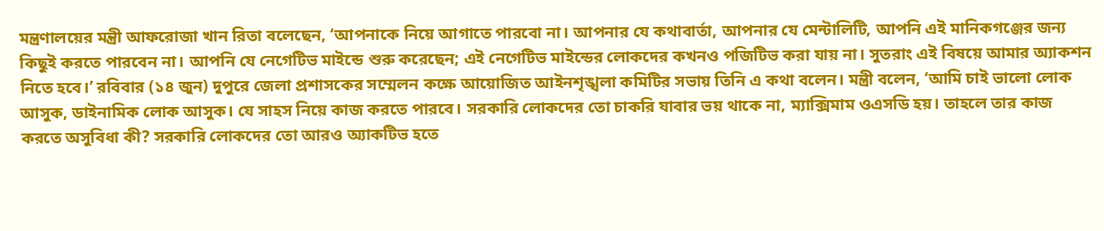মন্ত্রণালয়ের মন্ত্রী আফরোজা খান রিতা বলেছেন, ‘আপনাকে নিয়ে আগাতে পারবো না। আপনার যে কথাবার্তা, আপনার যে মেন্টালিটি, আপনি এই মানিকগঞ্জের জন্য কিছুই করতে পারবেন না। আপনি যে নেগেটিভ মাইন্ডে শুরু করেছেন; এই নেগেটিভ মাইন্ডের লোকদের কখনও পজিটিভ করা যায় না। সুতরাং এই বিষয়ে আমার অ্যাকশন নিতে হবে।’ রবিবার (১৪ জুন) দুপুরে জেলা প্রশাসকের সম্মেলন কক্ষে আয়োজিত আইনশৃঙ্খলা কমিটির সভায় তিনি এ কথা বলেন। মন্ত্রী বলেন, ‘আমি চাই ভালো লোক আসুক, ডাইনামিক লোক আসুক। যে সাহস নিয়ে কাজ করতে পারবে। সরকারি লোকদের তো চাকরি যাবার ভয় থাকে না, ম্যাক্সিমাম ওএসডি হয়। তাহলে তার কাজ করতে অসুবিধা কী? সরকারি লোকদের তো আরও অ্যাকটিভ হতে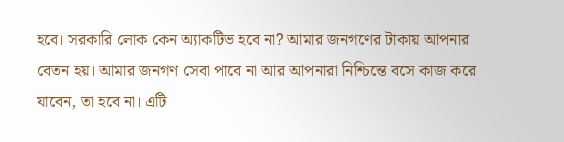হবে। সরকারি লোক কেন অ্যাকটিভ হবে না? আমার জনগণের টাকায় আপনার বেতন হয়। আমার জনগণ সেবা পাবে না আর আপনারা নিশ্চিন্তে বসে কাজ করে যাবেন, তা হবে না। এটি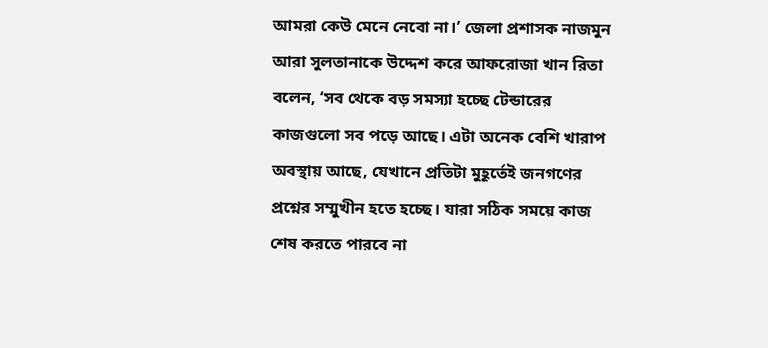আমরা কেউ মেনে নেবো না।’ জেলা প্রশাসক নাজমুন আরা সুলতানাকে উদ্দেশ করে আফরোজা খান রিতা বলেন, ‘সব থেকে বড় সমস্যা হচ্ছে টেন্ডারের কাজগুলো সব পড়ে আছে। এটা অনেক বেশি খারাপ অবস্থায় আছে, যেখানে প্রতিটা মুহূর্তেই জনগণের প্রশ্নের সম্মুখীন হতে হচ্ছে। যারা সঠিক সময়ে কাজ শেষ করতে পারবে না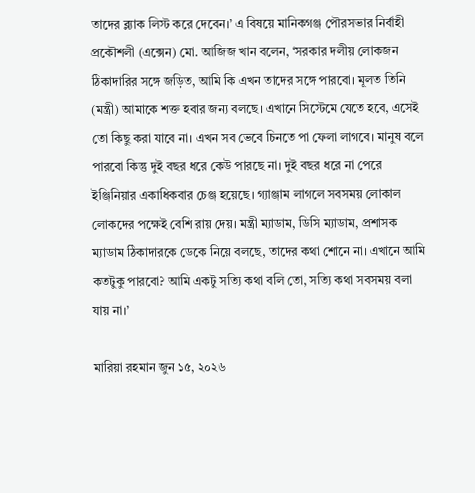তাদের ব্ল্যাক লিস্ট করে দেবেন।’ এ বিষয়ে মানিকগঞ্জ পৌরসভার নির্বাহী প্রকৌশলী (এক্সেন) মো. আজিজ খান বলেন, ‘সরকার দলীয় লোকজন ঠিকাদারির সঙ্গে জড়িত, আমি কি এখন তাদের সঙ্গে পারবো। মূলত তিনি (মন্ত্রী) আমাকে শক্ত হবার জন্য বলছে। এখানে সিস্টেমে যেতে হবে, এসেই তো কিছু করা যাবে না। এখন সব ভেবে চিনতে পা ফেলা লাগবে। মানুষ বলে পারবো কিন্তু দুই বছর ধরে কেউ পারছে না। দুই বছর ধরে না পেরে ইঞ্জিনিয়ার একাধিকবার চেঞ্জ হয়েছে। গ্যাঞ্জাম লাগলে সবসময় লোকাল লোকদের পক্ষেই বেশি রায় দেয়। মন্ত্রী ম্যাডাম, ডিসি ম্যাডাম, প্রশাসক ম্যাডাম ঠিকাদারকে ডেকে নিয়ে বলছে, তাদের কথা শোনে না। এখানে আমি কতটুকু পারবো? আমি একটু সত্যি কথা বলি তো, সত্যি কথা সবসময় বলা যায় না।’

মারিয়া রহমান জুন ১৫, ২০২৬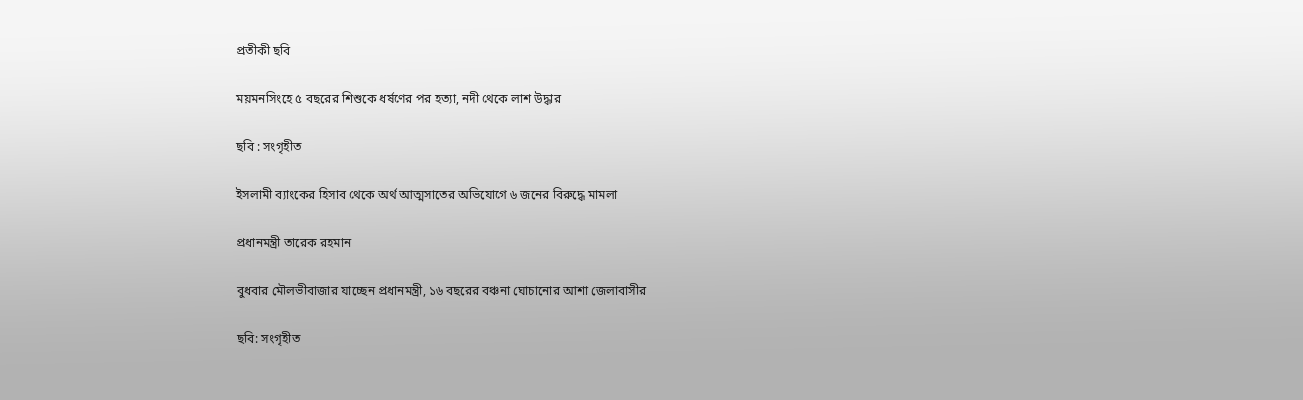প্রতীকী ছবি

ময়মনসিংহে ৫ বছরের শিশুকে ধর্ষণের পর হত্যা, নদী থেকে লাশ উদ্ধার

ছবি : সংগৃহীত

ইসলামী ব্যাংকের হিসাব থেকে অর্থ আত্মসাতের অভিযোগে ৬ জনের বিরুদ্ধে মামলা

প্রধানমন্ত্রী তারেক রহমান

বুধবার মৌলভীবাজার যাচ্ছেন প্রধানমন্ত্রী, ১৬ বছরের বঞ্চনা ঘোচানোর আশা জেলাবাসীর

ছবি: সংগৃহীত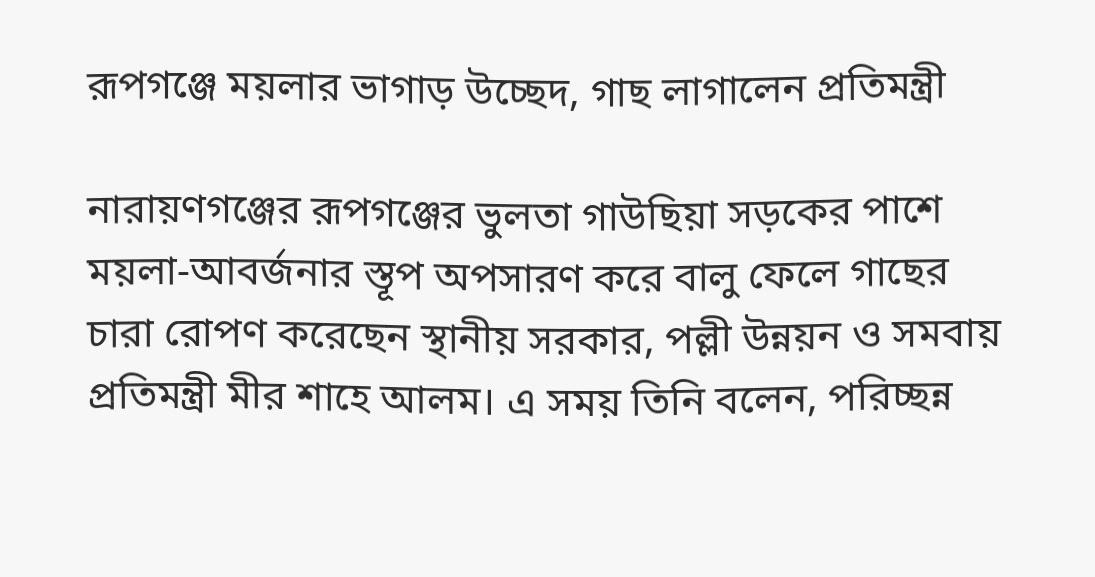রূপগঞ্জে ময়লার ভাগাড় উচ্ছেদ, গাছ লাগালেন প্রতিমন্ত্রী

নারায়ণগঞ্জের রূপগঞ্জের ভুলতা গাউছিয়া সড়কের পাশে ময়লা-আবর্জনার স্তূপ অপসারণ করে বালু ফেলে গাছের চারা রোপণ করেছেন স্থানীয় সরকার, পল্লী উন্নয়ন ও সমবায় প্রতিমন্ত্রী মীর শাহে আলম। এ সময় তিনি বলেন, পরিচ্ছন্ন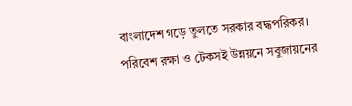বাংলাদেশ গড়ে তুলতে সরকার বদ্ধপরিকর। পরিবেশ রক্ষা ও টেকসই উন্নয়নে সবুজায়নের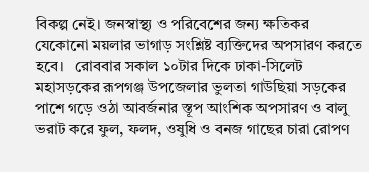বিকল্প নেই। জনস্বাস্থ্য ও পরিবেশের জন্য ক্ষতিকর যেকোনো ময়লার ভাগাড় সংশ্লিষ্ট ব্যক্তিদের অপসারণ করতে হবে।   রোববার সকাল ১০টার দিকে ঢাকা-সিলেট মহাসড়কের রূপগঞ্জ উপজেলার ভুলতা গাউছিয়া সড়কের পাশে গড়ে ওঠা আবর্জনার স্তূপ আংশিক অপসারণ ও বালু ভরাট করে ফুল, ফলদ, ওষুধি ও বনজ গাছের চারা রোপণ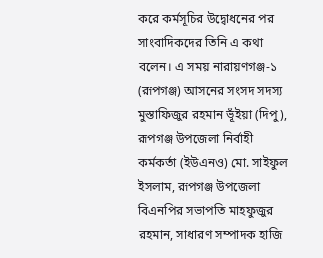করে কর্মসূচির উদ্বোধনের পর সাংবাদিকদের তিনি এ কথা বলেন। এ সময় নারায়ণগঞ্জ-১ (রূপগঞ্জ) আসনের সংসদ সদস্য মুস্তাফিজুর রহমান ভূঁইয়া (দিপু), রূপগঞ্জ উপজেলা নির্বাহী কর্মকর্তা (ইউএনও) মো. সাইফুল ইসলাম, রূপগঞ্জ উপজেলা বিএনপির সভাপতি মাহফুজুর রহমান, সাধারণ সম্পাদক হাজি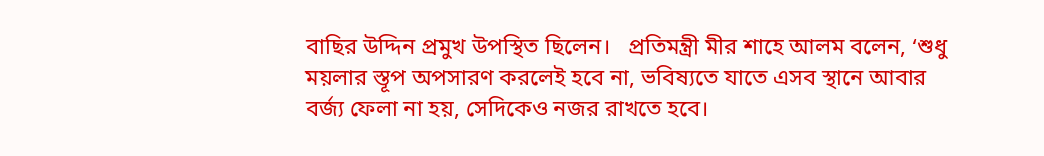বাছির উদ্দিন প্রমুখ উপস্থিত ছিলেন।   প্রতিমন্ত্রী মীর শাহে আলম বলেন, ‘শুধু ময়লার স্তূপ অপসারণ করলেই হবে না, ভবিষ্যতে যাতে এসব স্থানে আবার বর্জ্য ফেলা না হয়, সেদিকেও নজর রাখতে হবে।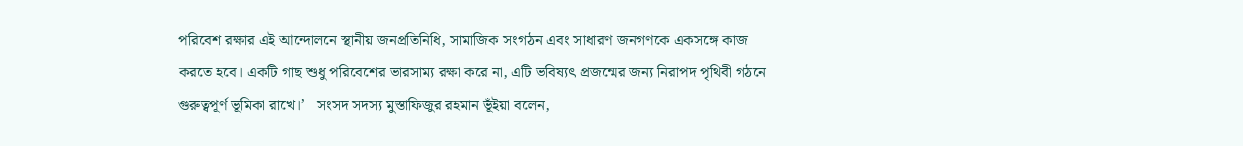পরিবেশ রক্ষার এই আন্দোলনে স্থানীয় জনপ্রতিনিধি, সামাজিক সংগঠন এবং সাধারণ জনগণকে একসঙ্গে কাজ করতে হবে। একটি গাছ শুধু পরিবেশের ভারসাম্য রক্ষা করে না, এটি ভবিষ্যৎ প্রজন্মের জন্য নিরাপদ পৃথিবী গঠনে গুরুত্বপূর্ণ ভূমিকা রাখে।’   সংসদ সদস্য মুস্তাফিজুর রহমান ভূঁইয়া বলেন,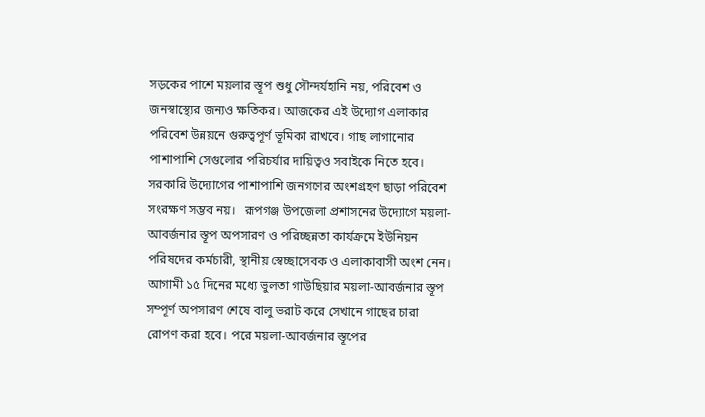সড়কের পাশে ময়লার স্তূপ শুধু সৌন্দর্যহানি নয়, পরিবেশ ও জনস্বাস্থ্যের জন্যও ক্ষতিকর। আজকের এই উদ্যোগ এলাকার পরিবেশ উন্নয়নে গুরুত্বপূর্ণ ভূমিকা রাখবে। গাছ লাগানোর পাশাপাশি সেগুলোর পরিচর্যার দায়িত্বও সবাইকে নিতে হবে। সরকারি উদ্যোগের পাশাপাশি জনগণের অংশগ্রহণ ছাড়া পরিবেশ সংরক্ষণ সম্ভব নয়।   রূপগঞ্জ উপজেলা প্রশাসনের উদ্যোগে ময়লা-আবর্জনার স্তূপ অপসারণ ও পরিচ্ছন্নতা কার্যক্রমে ইউনিয়ন পরিষদের কর্মচারী, স্থানীয় স্বেচ্ছাসেবক ও এলাকাবাসী অংশ নেন। আগামী ১৫ দিনের মধ্যে ভুলতা গাউছিয়ার ময়লা-আবর্জনার স্তূপ সম্পূর্ণ অপসারণ শেষে বালু ভরাট করে সেখানে গাছের চারা রোপণ করা হবে। পরে ময়লা-আবর্জনার স্তূপের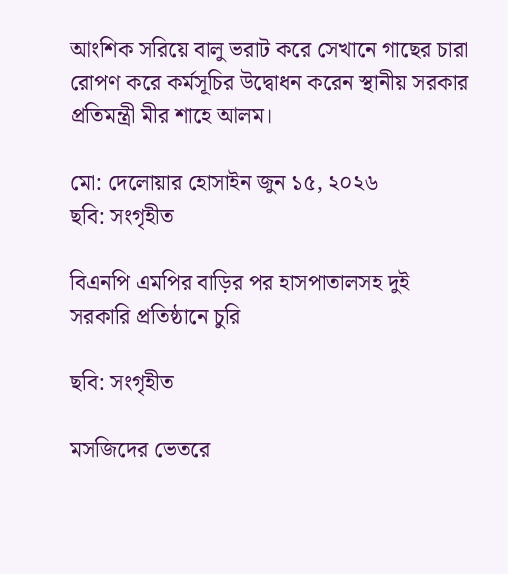আংশিক সরিয়ে বালু ভরাট করে সেখানে গাছের চারা রোপণ করে কর্মসূচির উদ্বোধন করেন স্থানীয় সরকার প্রতিমন্ত্রী মীর শাহে আলম।

মো: দেলোয়ার হোসাইন জুন ১৫, ২০২৬
ছবি: সংগৃহীত

বিএনপি এমপির বাড়ির পর হাসপাতালসহ দুই সরকারি প্রতিষ্ঠানে চুরি

ছবি: সংগৃহীত

মসজিদের ভেতরে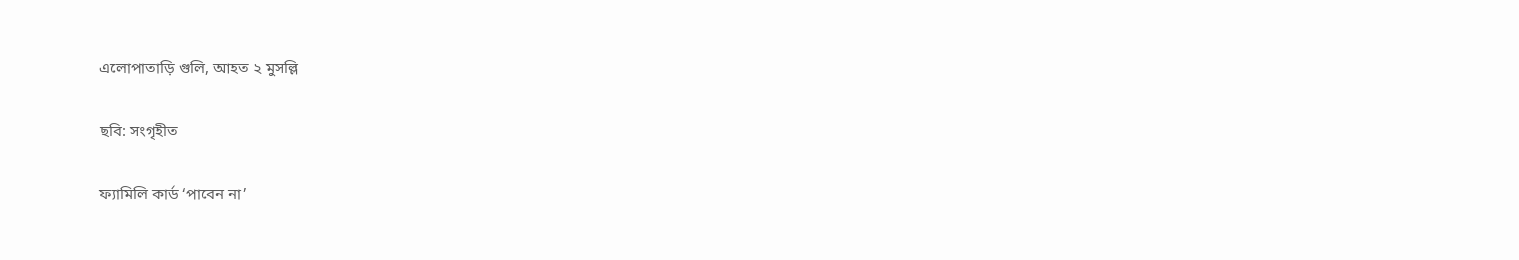এলোপাতাড়ি গুলি, আহত ২ মুসল্লি

ছবি: সংগৃহীত

ফ্যামিলি কার্ড ‘পাবেন না’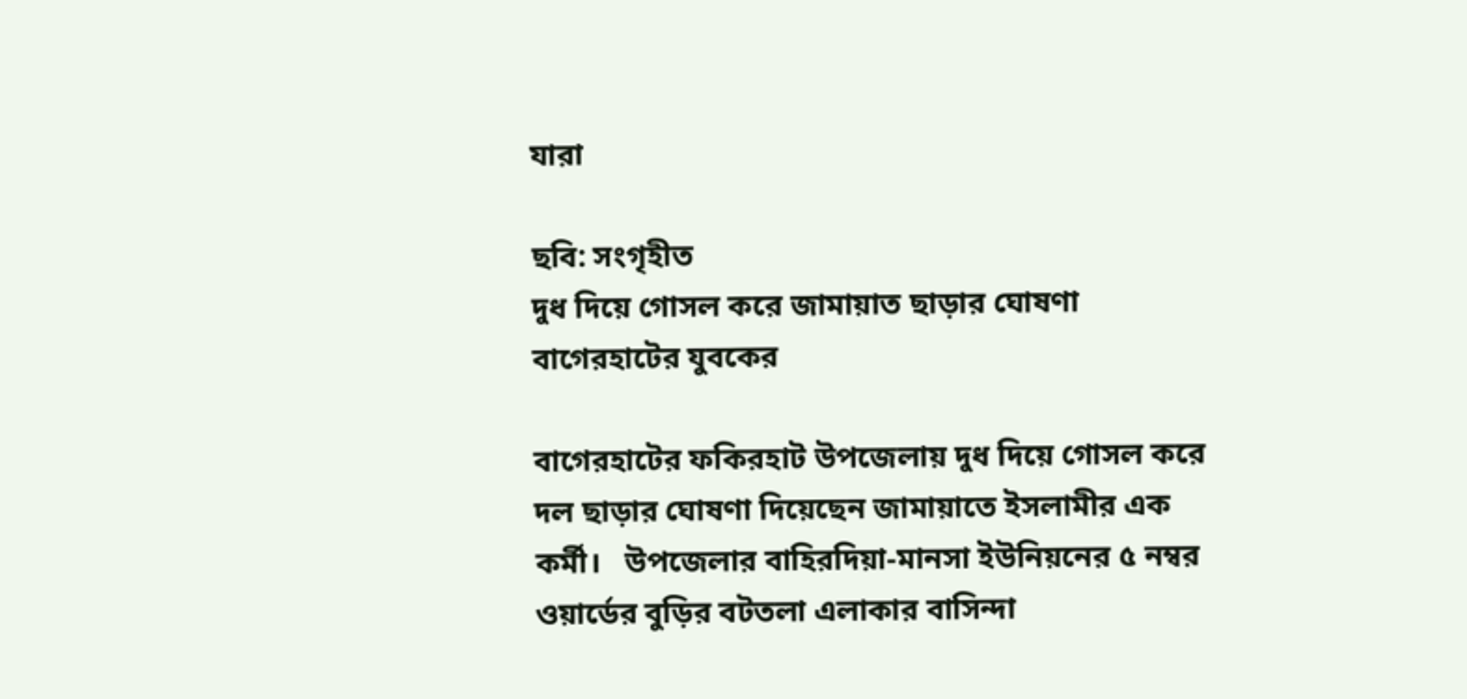যারা

ছবি: সংগৃহীত
দুধ দিয়ে গোসল করে জামায়াত ছাড়ার ঘোষণা বাগেরহাটের যুবকের

বাগেরহাটের ফকিরহাট উপজেলায় দুধ দিয়ে গোসল করে দল ছাড়ার ঘোষণা দিয়েছেন জামায়াতে ইসলামীর এক কর্মী।   উপজেলার বাহিরদিয়া-মানসা ইউনিয়নের ৫ নম্বর ওয়ার্ডের বুড়ির বটতলা এলাকার বাসিন্দা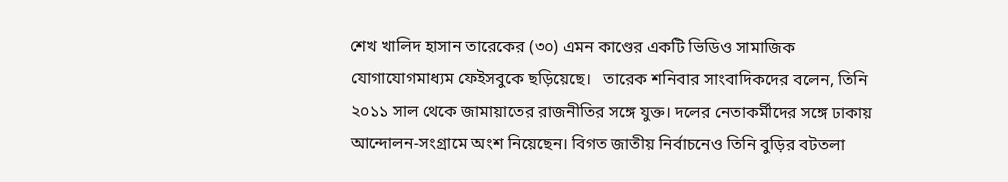শেখ খালিদ হাসান তারেকের (৩০) এমন কাণ্ডের একটি ভিডিও সামাজিক যোগাযোগমাধ্যম ফেইসবুকে ছড়িয়েছে।   তারেক শনিবার সাংবাদিকদের বলেন, তিনি ২০১১ সাল থেকে জামায়াতের রাজনীতির সঙ্গে যুক্ত। দলের নেতাকর্মীদের সঙ্গে ঢাকায় আন্দোলন-সংগ্রামে অংশ নিয়েছেন। বিগত জাতীয় নির্বাচনেও তিনি বুড়ির বটতলা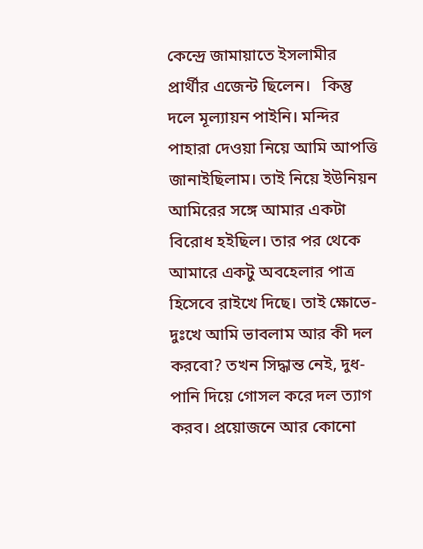কেন্দ্রে জামায়াতে ইসলামীর প্রার্থীর এজেন্ট ছিলেন।   কিন্তু দলে মূল্যায়ন পাইনি। মন্দির পাহারা দেওয়া নিয়ে আমি আপত্তি জানাইছিলাম। তাই নিয়ে ইউনিয়ন আমিরের সঙ্গে আমার একটা বিরোধ হইছিল। তার পর থেকে আমারে একটু অবহেলার পাত্র হিসেবে রাইখে দিছে। তাই ক্ষোভে-দুঃখে আমি ভাবলাম আর কী দল করবো? তখন সিদ্ধান্ত নেই, দুধ-পানি দিয়ে গোসল করে দল ত্যাগ করব। প্রয়োজনে আর কোনো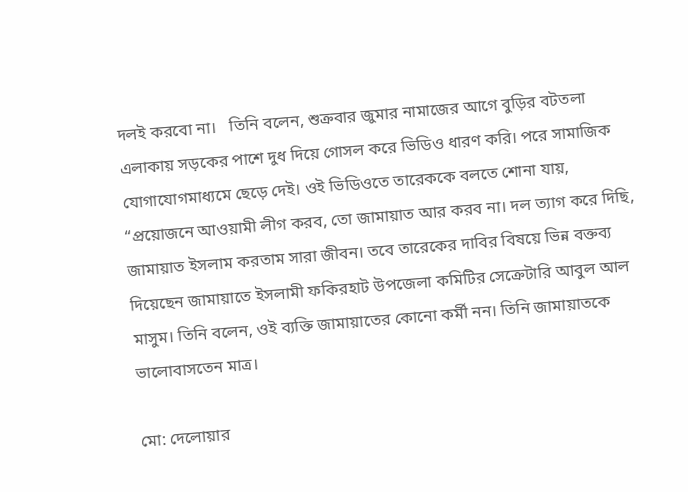দলই করবো না।   তিনি বলেন, শুক্রবার জুমার নামাজের আগে বুড়ির বটতলা এলাকায় সড়কের পাশে দুধ দিয়ে গোসল করে ভিডিও ধারণ করি। পরে সামাজিক যোগাযোগমাধ্যমে ছেড়ে দেই। ওই ভিডিওতে তারেককে বলতে শোনা যায়, “প্রয়োজনে আওয়ামী লীগ করব, তো জামায়াত আর করব না। দল ত্যাগ করে দিছি, জামায়াত ইসলাম করতাম সারা জীবন। তবে তারেকের দাবির বিষয়ে ভিন্ন বক্তব্য দিয়েছেন জামায়াতে ইসলামী ফকিরহাট উপজেলা কমিটির সেক্রেটারি আবুল আল মাসুম। তিনি বলেন, ওই ব্যক্তি জামায়াতের কোনো কর্মী নন। তিনি জামায়াতকে ভালোবাসতেন মাত্র।

মো: দেলোয়ার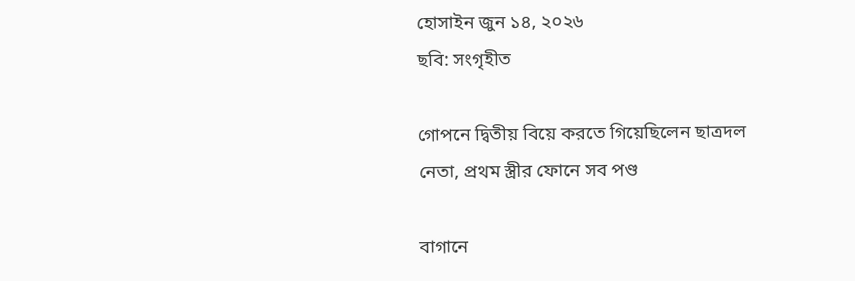হোসাইন জুন ১৪, ২০২৬
ছবি: সংগৃহীত

গোপনে দ্বিতীয় বিয়ে করতে গিয়েছিলেন ছাত্রদল নেতা, প্রথম স্ত্রীর ফোনে সব পণ্ড

বাগানে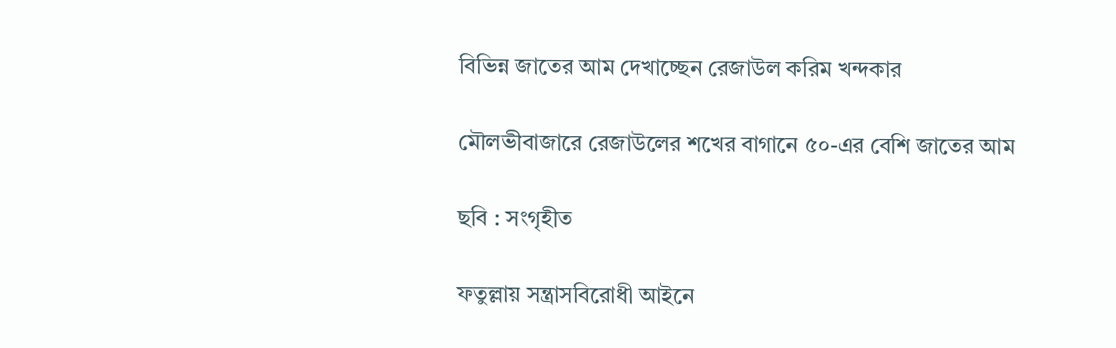বিভিন্ন জাতের আম দেখাচ্ছেন রেজাউল করিম খন্দকার

মৌলভীবাজারে রেজাউলের শখের বাগানে ৫০-এর বেশি জাতের আম

ছবি : সংগৃহীত

ফতুল্লায় সন্ত্রাসবিরোধী আইনে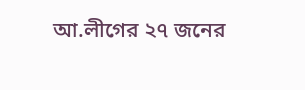আ.লীগের ২৭ জনের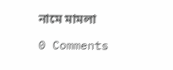নামে মামলা

0 Comments